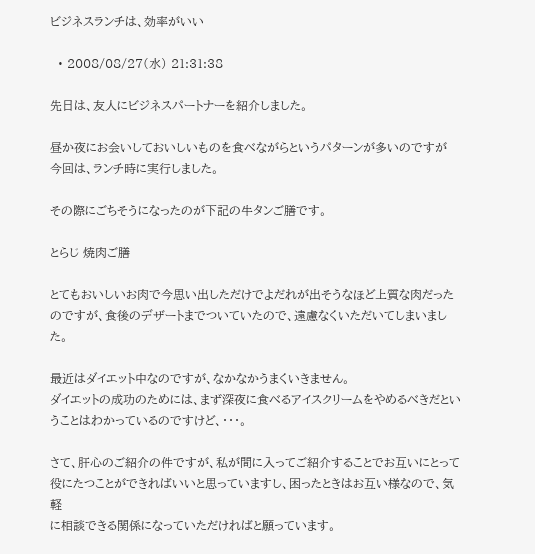ビジネスランチは、効率がいい

  • 2008/08/27(水) 21:31:38

先日は、友人にビジネスパートナーを紹介しました。

昼か夜にお会いしておいしいものを食べながらというパターンが多いのですが
今回は、ランチ時に実行しました。

その際にごちそうになったのが下記の牛タンご膳です。

とらじ 焼肉ご膳

とてもおいしいお肉で今思い出しただけでよだれが出そうなほど上質な肉だったのですが、食後のデザートまでついていたので、遠慮なくいただいてしまいました。

最近はダイエット中なのですが、なかなかうまくいきません。
ダイエットの成功のためには、まず深夜に食べるアイスクリームをやめるべきだということはわかっているのですけど、・・・。

さて、肝心のご紹介の件ですが、私が間に入ってご紹介することでお互いにとって
役にたつことができればいいと思っていますし、困ったときはお互い様なので、気軽
に相談できる関係になっていただければと願っています。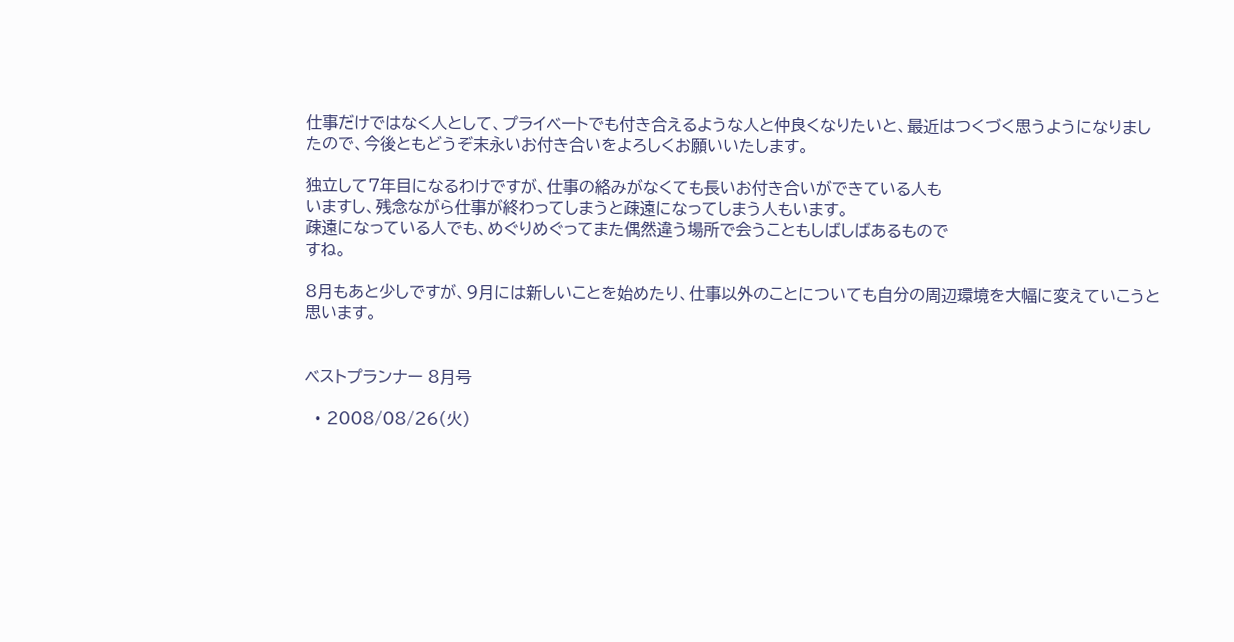仕事だけではなく人として、プライベートでも付き合えるような人と仲良くなりたいと、最近はつくづく思うようになりましたので、今後ともどうぞ末永いお付き合いをよろしくお願いいたします。

独立して7年目になるわけですが、仕事の絡みがなくても長いお付き合いができている人も
いますし、残念ながら仕事が終わってしまうと疎遠になってしまう人もいます。
疎遠になっている人でも、めぐりめぐってまた偶然違う場所で会うこともしばしばあるもので
すね。

8月もあと少しですが、9月には新しいことを始めたり、仕事以外のことについても自分の周辺環境を大幅に変えていこうと思います。


ベストプランナー 8月号

  • 2008/08/26(火)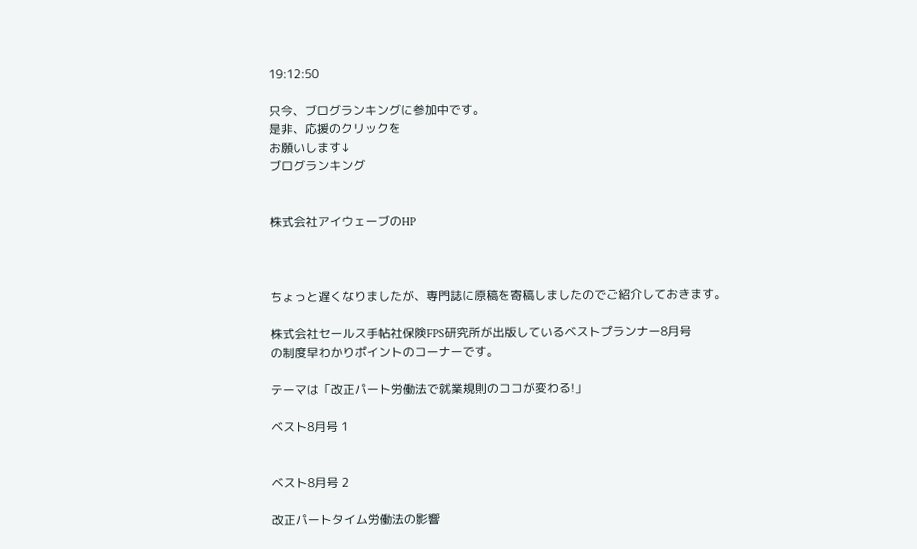19:12:50

只今、ブログランキングに参加中です。
是非、応援のクリックを
お願いします↓
ブログランキング


株式会社アイウェーブのHP



ちょっと遅くなりましたが、専門誌に原稿を寄稿しましたのでご紹介しておきます。

株式会社セールス手帖社保険FPS研究所が出版しているベストプランナー8月号
の制度早わかりポイントのコーナーです。

テーマは「改正パート労働法で就業規則のココが変わる!」

ベスト8月号 1


ベスト8月号 2

改正パートタイム労働法の影響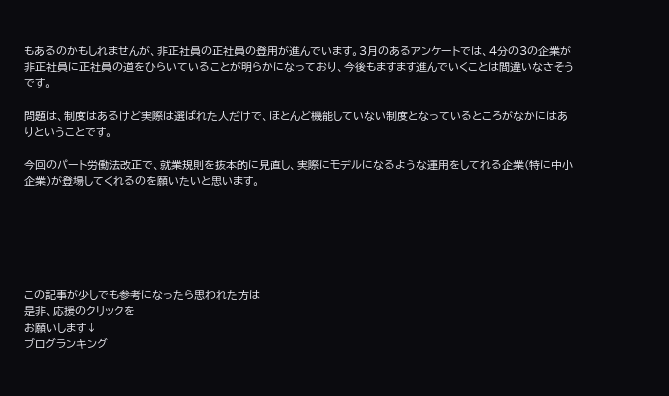もあるのかもしれませんが、非正社員の正社員の登用が進んでいます。3月のあるアンケートでは、4分の3の企業が非正社員に正社員の道をひらいていることが明らかになっており、今後もますます進んでいくことは間違いなさそうです。

問題は、制度はあるけど実際は選ばれた人だけで、ほとんど機能していない制度となっているところがなかにはありということです。

今回のパート労働法改正で、就業規則を抜本的に見直し、実際にモデルになるような運用をしてれる企業(特に中小企業)が登場してくれるのを願いたいと思います。






この記事が少しでも参考になったら思われた方は
是非、応援のクリックを
お願いします↓
ブログランキング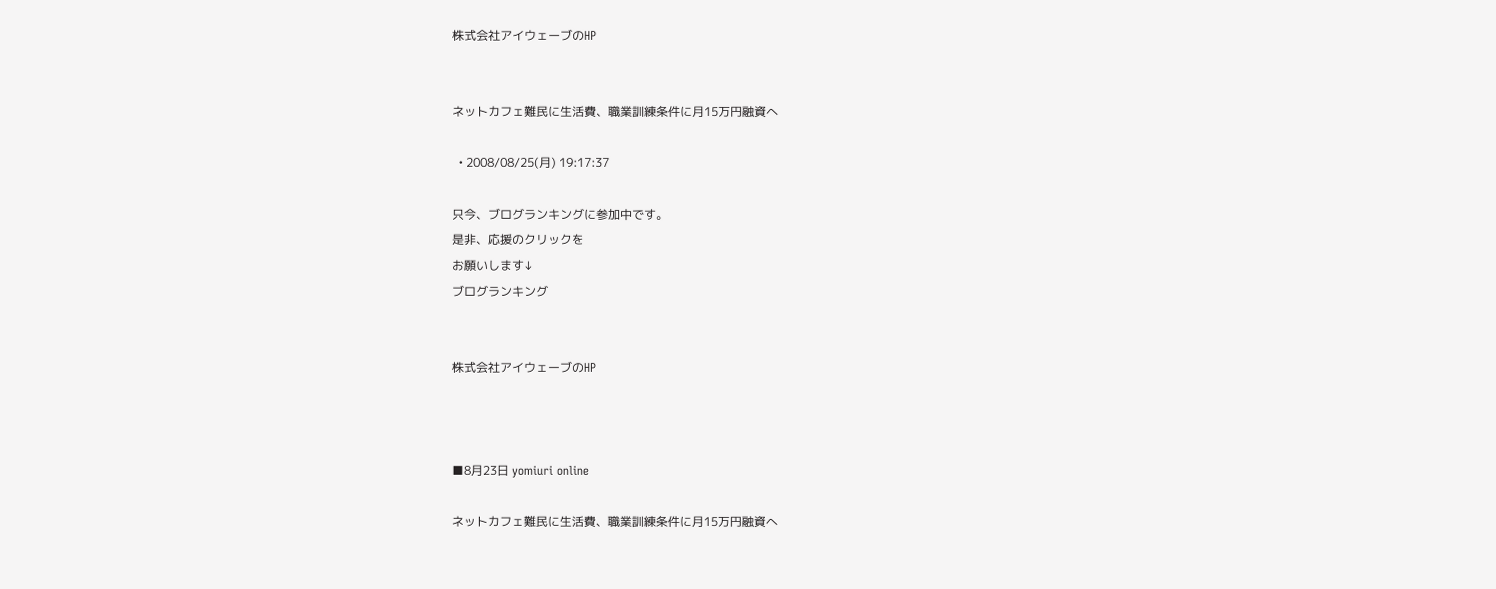株式会社アイウェーブのHP


ネットカフェ難民に生活費、職業訓練条件に月15万円融資へ

  • 2008/08/25(月) 19:17:37

只今、ブログランキングに参加中です。
是非、応援のクリックを
お願いします↓
ブログランキング


株式会社アイウェーブのHP



■8月23日 yomiuri online

ネットカフェ難民に生活費、職業訓練条件に月15万円融資へ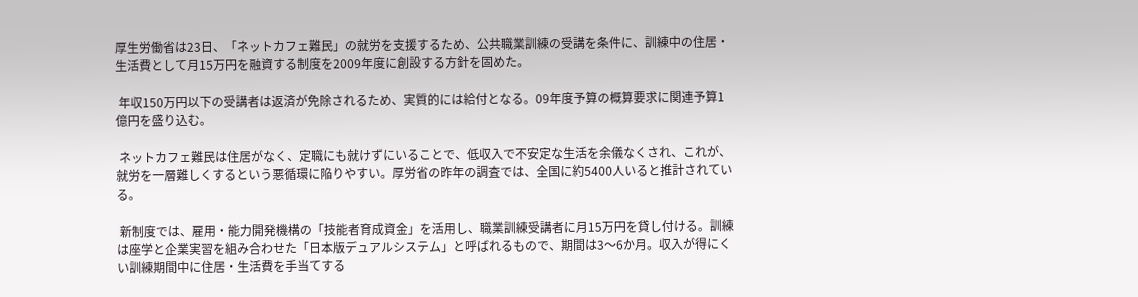厚生労働省は23日、「ネットカフェ難民」の就労を支援するため、公共職業訓練の受講を条件に、訓練中の住居・生活費として月15万円を融資する制度を2009年度に創設する方針を固めた。

 年収150万円以下の受講者は返済が免除されるため、実質的には給付となる。09年度予算の概算要求に関連予算1億円を盛り込む。

 ネットカフェ難民は住居がなく、定職にも就けずにいることで、低収入で不安定な生活を余儀なくされ、これが、就労を一層難しくするという悪循環に陥りやすい。厚労省の昨年の調査では、全国に約5400人いると推計されている。

 新制度では、雇用・能力開発機構の「技能者育成資金」を活用し、職業訓練受講者に月15万円を貸し付ける。訓練は座学と企業実習を組み合わせた「日本版デュアルシステム」と呼ばれるもので、期間は3〜6か月。収入が得にくい訓練期間中に住居・生活費を手当てする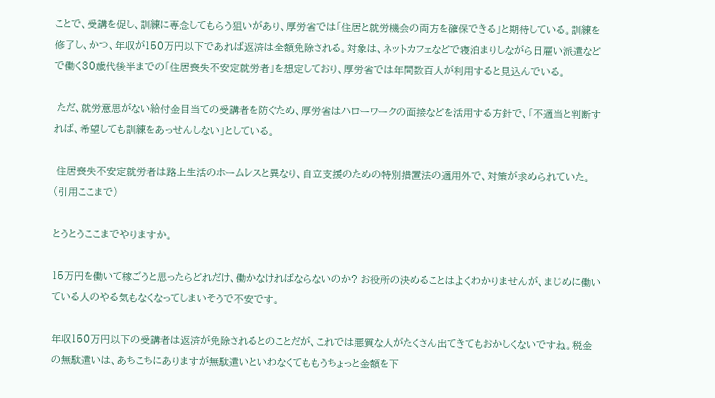ことで、受講を促し、訓練に専念してもらう狙いがあり、厚労省では「住居と就労機会の両方を確保できる」と期待している。訓練を修了し、かつ、年収が150万円以下であれば返済は全額免除される。対象は、ネットカフェなどで寝泊まりしながら日雇い派遣などで働く30歳代後半までの「住居喪失不安定就労者」を想定しており、厚労省では年間数百人が利用すると見込んでいる。

 ただ、就労意思がない給付金目当ての受講者を防ぐため、厚労省はハローワークの面接などを活用する方針で、「不適当と判断すれば、希望しても訓練をあっせんしない」としている。

 住居喪失不安定就労者は路上生活のホームレスと異なり、自立支援のための特別措置法の適用外で、対策が求められていた。
(引用ここまで)

とうとうここまでやりますか。

15万円を働いて稼ごうと思ったらどれだけ、働かなければならないのか? お役所の決めることはよくわかりませんが、まじめに働いている人のやる気もなくなってしまいそうで不安です。

年収150万円以下の受講者は返済が免除されるとのことだが、これでは悪質な人がたくさん出てきてもおかしくないですね。税金の無駄遣いは、あちこちにありますが無駄遣いといわなくてももうちょっと金額を下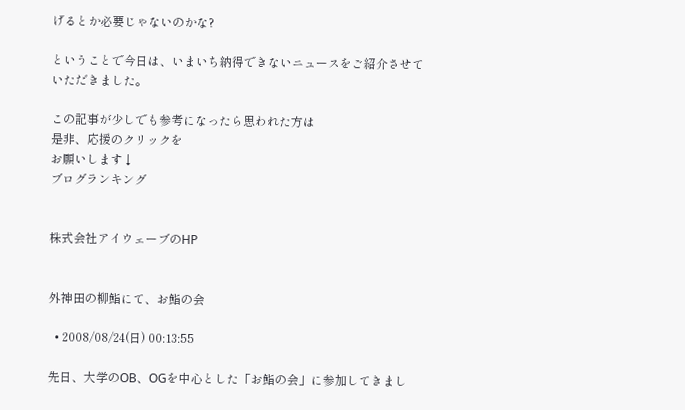げるとか必要じゃないのかな?

ということで今日は、いまいち納得できないニュースをご紹介させていただきました。

この記事が少しでも参考になったら思われた方は
是非、応援のクリックを
お願いします↓
ブログランキング


株式会社アイウェーブのHP


外神田の柳鮨にて、お鮨の会

  • 2008/08/24(日) 00:13:55

先日、大学のOB、OGを中心とした「お鮨の会」に参加してきまし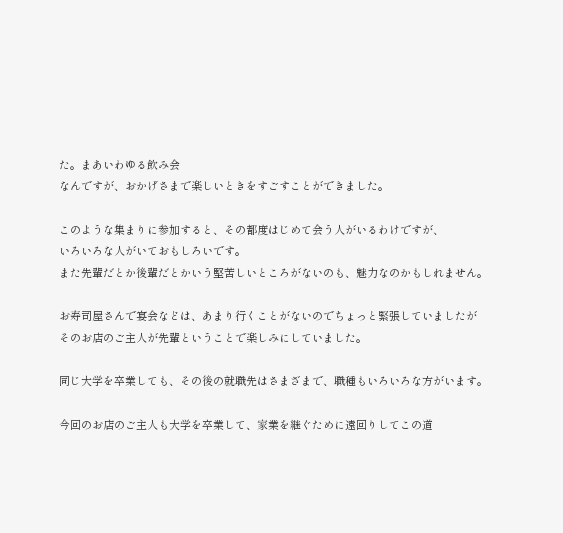た。まあいわゆる飲み会
なんですが、おかげさまで楽しいときをすごすことができました。

このような集まりに参加すると、その都度はじめて会う人がいるわけですが、
いろいろな人がいておもしろいです。
また先輩だとか後輩だとかいう堅苦しいところがないのも、魅力なのかもしれません。

お寿司屋さんで宴会などは、あまり行くことがないのでちょっと緊張していましたが
そのお店のご主人が先輩ということで楽しみにしていました。

同じ大学を卒業しても、その後の就職先はさまざまで、職種もいろいろな方がいます。

今回のお店のご主人も大学を卒業して、家業を継ぐために遠回りしてこの道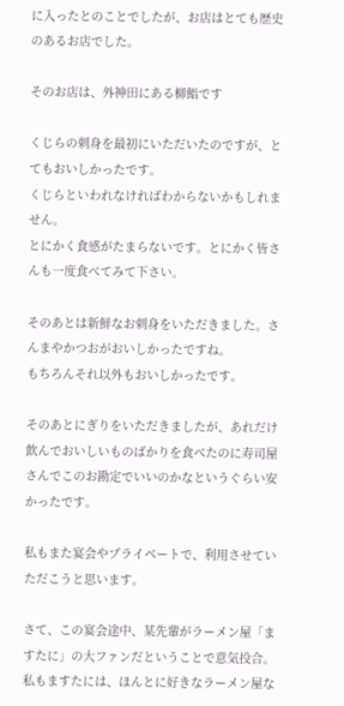に入ったとのことでしたが、お店はとても歴史のあるお店でした。

そのお店は、外神田にある柳鮨です

くじらの刺身を最初にいただいたのですが、とてもおいしかったです。
くじらといわれなければわからないかもしれません。
とにかく食感がたまらないです。とにかく皆さんも一度食べてみて下さい。

そのあとは新鮮なお刺身をいただきました。さんまやかつおがおいしかったですね。
もちろんそれ以外もおいしかったです。

そのあとにぎりをいただきましたが、あれだけ飲んでおいしいものばかりを食べたのに寿司屋さんでこのお勘定でいいのかなというぐらい安かったです。

私もまた宴会やプライベートで、利用させていただこうと思います。

さて、この宴会途中、某先輩がラーメン屋「ますたに」の大ファンだということで意気投合。
私もますたには、ほんとに好きなラーメン屋な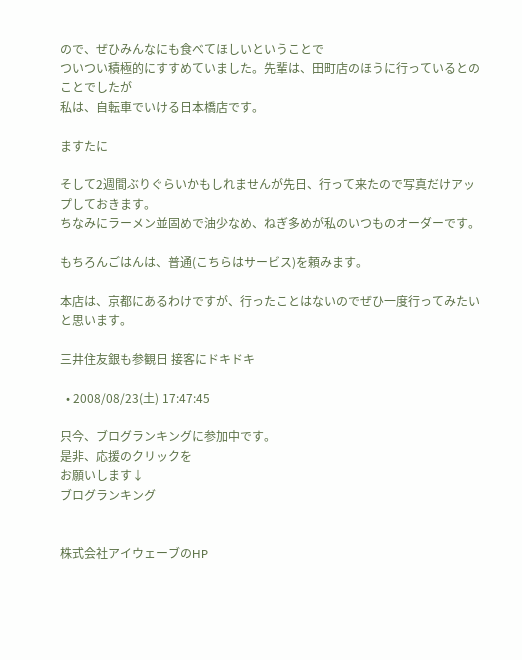ので、ぜひみんなにも食べてほしいということで
ついつい積極的にすすめていました。先輩は、田町店のほうに行っているとのことでしたが
私は、自転車でいける日本橋店です。

ますたに

そして2週間ぶりぐらいかもしれませんが先日、行って来たので写真だけアップしておきます。
ちなみにラーメン並固めで油少なめ、ねぎ多めが私のいつものオーダーです。

もちろんごはんは、普通(こちらはサービス)を頼みます。

本店は、京都にあるわけですが、行ったことはないのでぜひ一度行ってみたいと思います。

三井住友銀も参観日 接客にドキドキ

  • 2008/08/23(土) 17:47:45

只今、ブログランキングに参加中です。
是非、応援のクリックを
お願いします↓
ブログランキング


株式会社アイウェーブのHP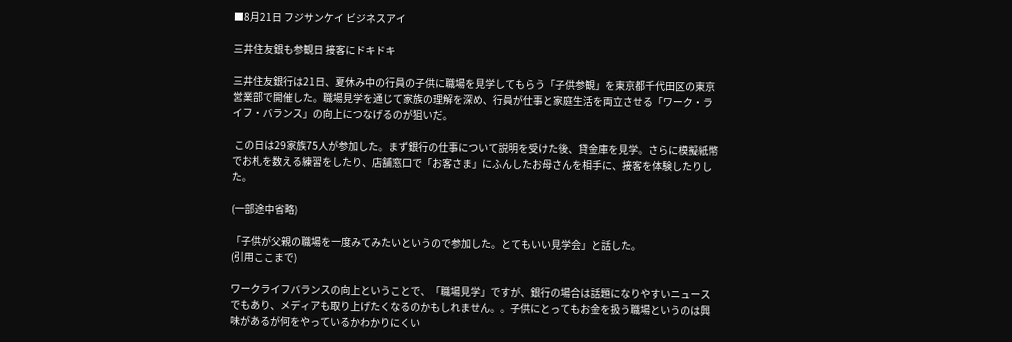■8月21日 フジサンケイ ビジネスアイ

三井住友銀も参観日 接客にドキドキ

三井住友銀行は21日、夏休み中の行員の子供に職場を見学してもらう「子供参観」を東京都千代田区の東京営業部で開催した。職場見学を通じて家族の理解を深め、行員が仕事と家庭生活を両立させる「ワーク・ライフ・バランス」の向上につなげるのが狙いだ。

 この日は29家族75人が参加した。まず銀行の仕事について説明を受けた後、貸金庫を見学。さらに模擬紙幣でお札を数える練習をしたり、店舗窓口で「お客さま」にふんしたお母さんを相手に、接客を体験したりした。

(一部途中省略)

「子供が父親の職場を一度みてみたいというので参加した。とてもいい見学会」と話した。
(引用ここまで)

ワークライフバランスの向上ということで、「職場見学」ですが、銀行の場合は話題になりやすいニュースでもあり、メディアも取り上げたくなるのかもしれません。。子供にとってもお金を扱う職場というのは興味があるが何をやっているかわかりにくい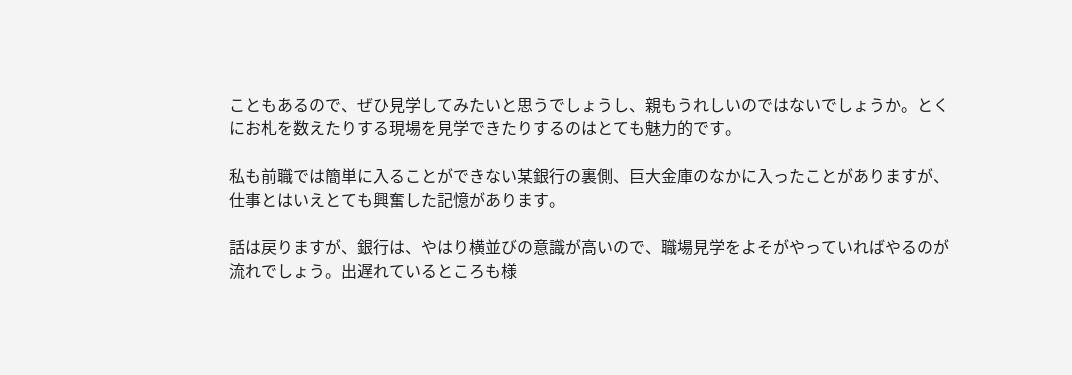こともあるので、ぜひ見学してみたいと思うでしょうし、親もうれしいのではないでしょうか。とくにお札を数えたりする現場を見学できたりするのはとても魅力的です。

私も前職では簡単に入ることができない某銀行の裏側、巨大金庫のなかに入ったことがありますが、仕事とはいえとても興奮した記憶があります。

話は戻りますが、銀行は、やはり横並びの意識が高いので、職場見学をよそがやっていればやるのが流れでしょう。出遅れているところも様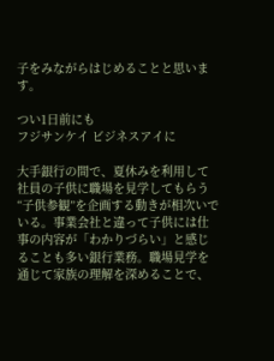子をみながらはじめることと思います。

つい1日前にも
フジサンケイ ビジネスアイに

大手銀行の間で、夏休みを利用して社員の子供に職場を見学してもらう“子供参観”を企画する動きが相次いでいる。事業会社と違って子供には仕事の内容が「わかりづらい」と感じることも多い銀行業務。職場見学を通じて家族の理解を深めることで、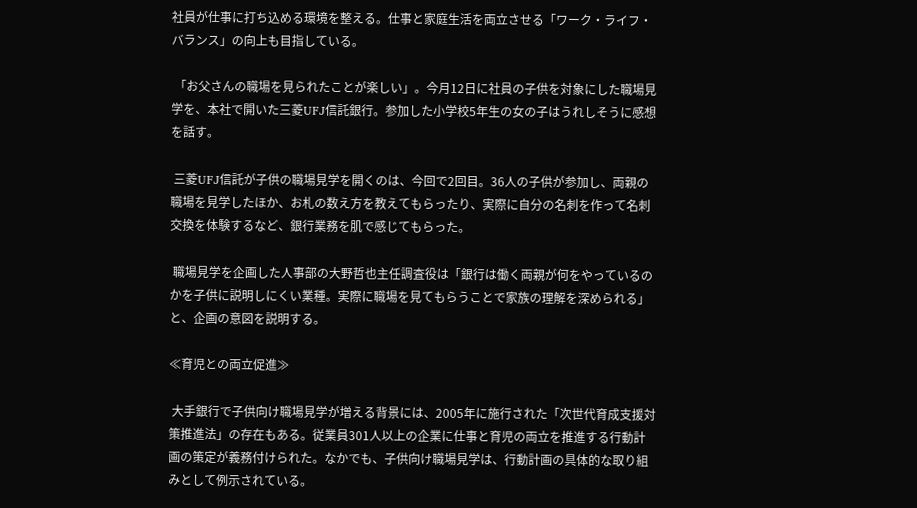社員が仕事に打ち込める環境を整える。仕事と家庭生活を両立させる「ワーク・ライフ・バランス」の向上も目指している。

 「お父さんの職場を見られたことが楽しい」。今月12日に社員の子供を対象にした職場見学を、本社で開いた三菱UFJ信託銀行。参加した小学校5年生の女の子はうれしそうに感想を話す。

 三菱UFJ信託が子供の職場見学を開くのは、今回で2回目。36人の子供が参加し、両親の職場を見学したほか、お札の数え方を教えてもらったり、実際に自分の名刺を作って名刺交換を体験するなど、銀行業務を肌で感じてもらった。

 職場見学を企画した人事部の大野哲也主任調査役は「銀行は働く両親が何をやっているのかを子供に説明しにくい業種。実際に職場を見てもらうことで家族の理解を深められる」と、企画の意図を説明する。

≪育児との両立促進≫

 大手銀行で子供向け職場見学が増える背景には、2005年に施行された「次世代育成支援対策推進法」の存在もある。従業員301人以上の企業に仕事と育児の両立を推進する行動計画の策定が義務付けられた。なかでも、子供向け職場見学は、行動計画の具体的な取り組みとして例示されている。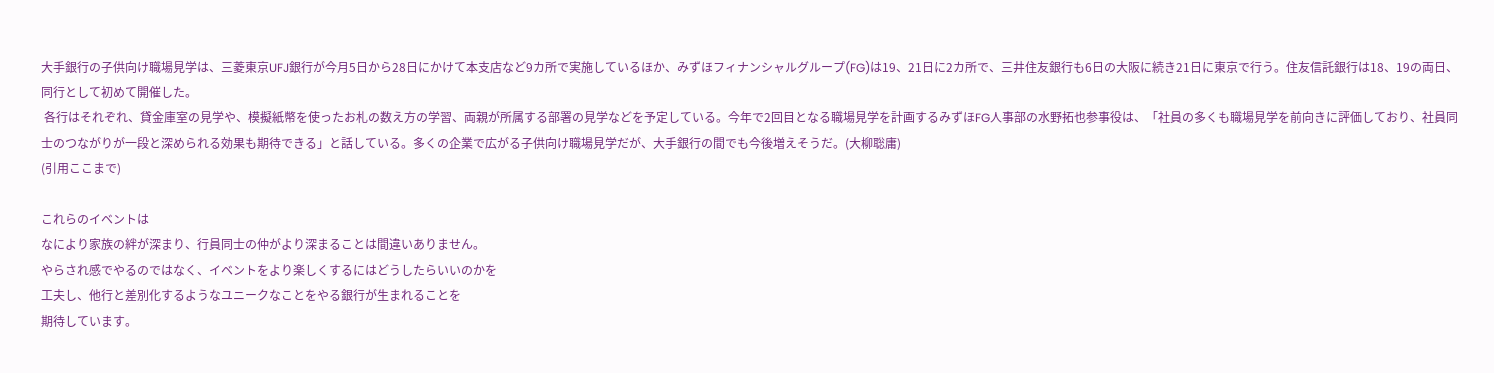大手銀行の子供向け職場見学は、三菱東京UFJ銀行が今月5日から28日にかけて本支店など9カ所で実施しているほか、みずほフィナンシャルグループ(FG)は19、21日に2カ所で、三井住友銀行も6日の大阪に続き21日に東京で行う。住友信託銀行は18、19の両日、同行として初めて開催した。
 各行はそれぞれ、貸金庫室の見学や、模擬紙幣を使ったお札の数え方の学習、両親が所属する部署の見学などを予定している。今年で2回目となる職場見学を計画するみずほFG人事部の水野拓也参事役は、「社員の多くも職場見学を前向きに評価しており、社員同士のつながりが一段と深められる効果も期待できる」と話している。多くの企業で広がる子供向け職場見学だが、大手銀行の間でも今後増えそうだ。(大柳聡庸)
(引用ここまで)

これらのイベントは
なにより家族の絆が深まり、行員同士の仲がより深まることは間違いありません。
やらされ感でやるのではなく、イベントをより楽しくするにはどうしたらいいのかを
工夫し、他行と差別化するようなユニークなことをやる銀行が生まれることを
期待しています。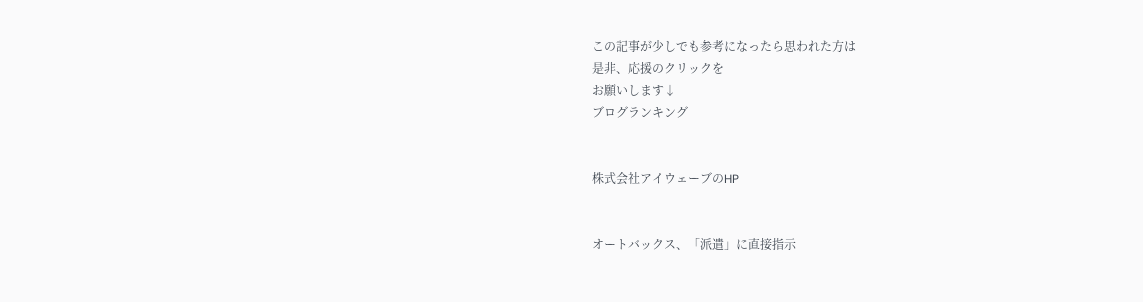この記事が少しでも参考になったら思われた方は
是非、応援のクリックを
お願いします↓
ブログランキング


株式会社アイウェーブのHP


オートバックス、「派遣」に直接指示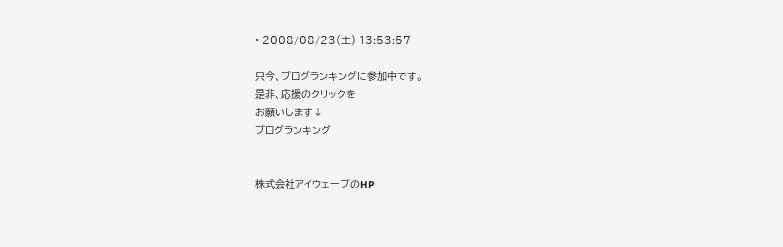• 2008/08/23(土) 13:53:57

只今、ブログランキングに参加中です。
是非、応援のクリックを
お願いします↓
ブログランキング


株式会社アイウェーブのHP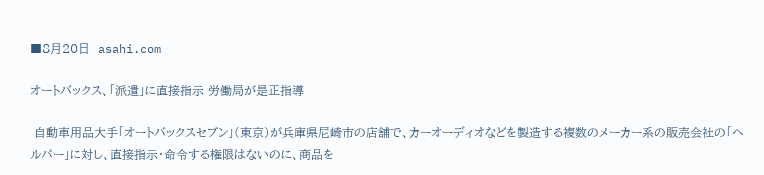■8月20日  asahi.com

オートバックス、「派遣」に直接指示 労働局が是正指導

 自動車用品大手「オートバックスセブン」(東京)が兵庫県尼崎市の店舗で、カーオーディオなどを製造する複数のメーカー系の販売会社の「ヘルパー」に対し、直接指示・命令する権限はないのに、商品を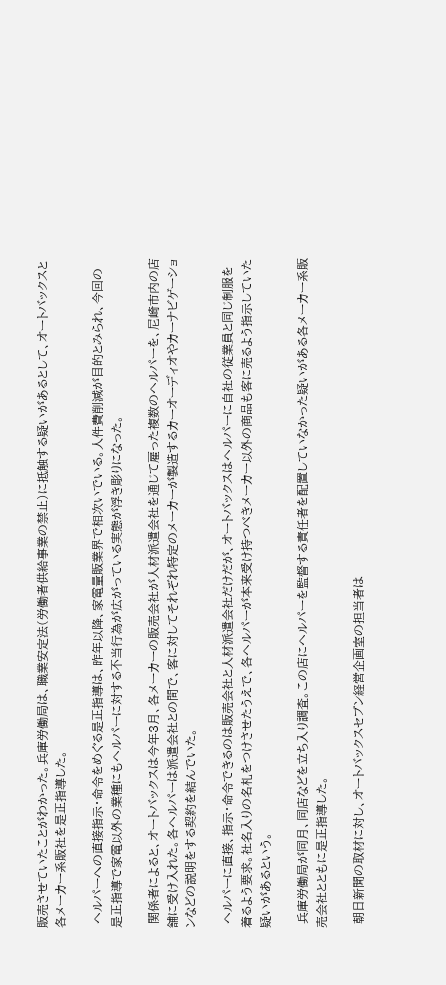販売させていたことがわかった。兵庫労働局は、職業安定法(労働者供給事業の禁止)に抵触する疑いがあるとして、オートバックスと各メーカー系販社を是正指導した。

 ヘルパーへの直接指示・命令をめぐる是正指導は、昨年以降、家電量販業界で相次いでいる。人件費削減が目的とみられ、今回の是正指導で家電以外の業種にもヘルパーに対する不当行為が広がっている実態が浮き彫りになった。

 関係者によると、オートバックスは今年3月、各メーカーの販売会社が人材派遣会社を通じて雇った複数のヘルパーを、尼崎市内の店舗に受け入れた。各ヘルパーは派遣会社との間で、客に対してそれぞれ特定のメーカーが製造するカーオーディオやカーナビゲーションなどの説明をする契約を結んでいた。

 ヘルパーに直接、指示・命令できるのは販売会社と人材派遣会社だけだが、オートバックスはヘルパーに自社の従業員と同じ制服を着るよう要求。社名入りの名札をつけさせたうえで、各ヘルパーが本来受け持つべきメーカー以外の商品も客に売るよう指示していた疑いがあるという。

 兵庫労働局が同月、同店などを立ち入り調査。この店にヘルパーを監督する責任者を配置していなかった疑いがある各メーカー系販売会社とともに是正指導した。

 朝日新聞の取材に対し、オートバックスセブン経営企画室の担当者は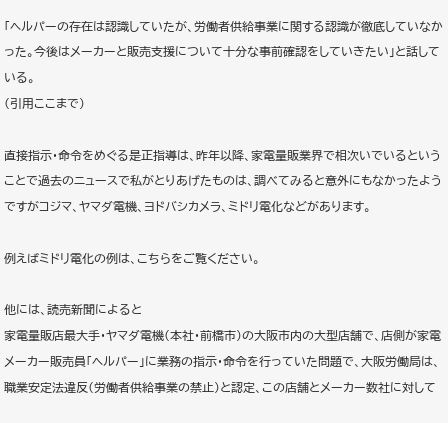「ヘルパーの存在は認識していたが、労働者供給事業に関する認識が徹底していなかった。今後はメーカーと販売支援について十分な事前確認をしていきたい」と話している。
(引用ここまで)

直接指示・命令をめぐる是正指導は、昨年以降、家電量販業界で相次いでいるということで過去のニュースで私がとりあげたものは、調べてみると意外にもなかったようですがコジマ、ヤマダ電機、ヨドバシカメラ、ミドリ電化などがあります。

例えばミドリ電化の例は、こちらをご覧ください。

他には、読売新聞によると
家電量販店最大手・ヤマダ電機(本社・前橋市)の大阪市内の大型店舗で、店側が家電メーカー販売員「ヘルパー」に業務の指示・命令を行っていた問題で、大阪労働局は、職業安定法違反(労働者供給事業の禁止)と認定、この店舗とメーカー数社に対して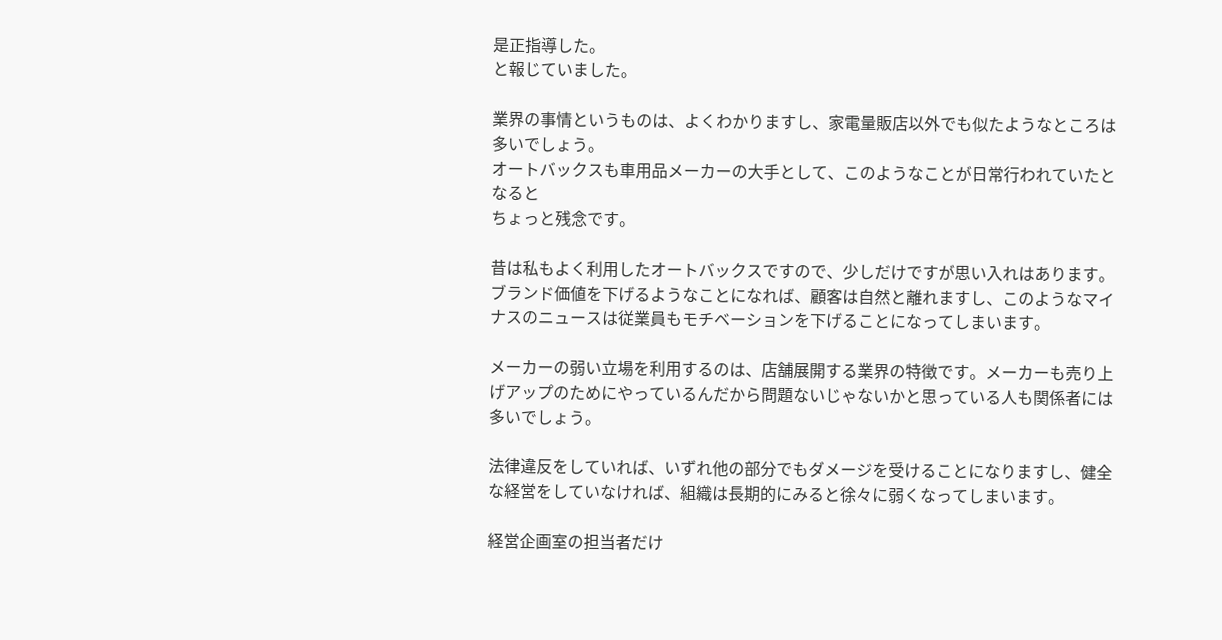是正指導した。
と報じていました。

業界の事情というものは、よくわかりますし、家電量販店以外でも似たようなところは多いでしょう。
オートバックスも車用品メーカーの大手として、このようなことが日常行われていたとなると
ちょっと残念です。

昔は私もよく利用したオートバックスですので、少しだけですが思い入れはあります。
ブランド価値を下げるようなことになれば、顧客は自然と離れますし、このようなマイナスのニュースは従業員もモチベーションを下げることになってしまいます。

メーカーの弱い立場を利用するのは、店舗展開する業界の特徴です。メーカーも売り上げアップのためにやっているんだから問題ないじゃないかと思っている人も関係者には多いでしょう。

法律違反をしていれば、いずれ他の部分でもダメージを受けることになりますし、健全な経営をしていなければ、組織は長期的にみると徐々に弱くなってしまいます。

経営企画室の担当者だけ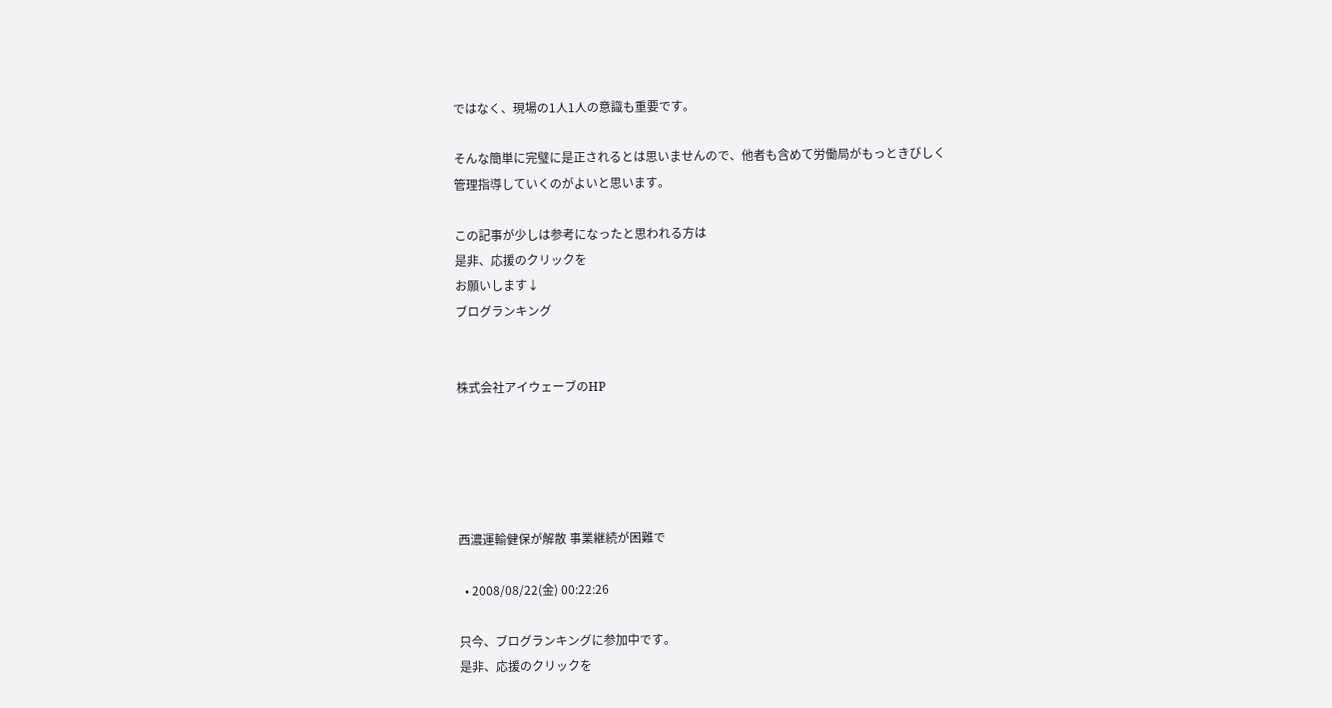ではなく、現場の1人1人の意識も重要です。

そんな簡単に完璧に是正されるとは思いませんので、他者も含めて労働局がもっときびしく
管理指導していくのがよいと思います。

この記事が少しは参考になったと思われる方は
是非、応援のクリックを
お願いします↓
ブログランキング


株式会社アイウェーブのHP





西濃運輸健保が解散 事業継続が困難で

  • 2008/08/22(金) 00:22:26

只今、ブログランキングに参加中です。
是非、応援のクリックを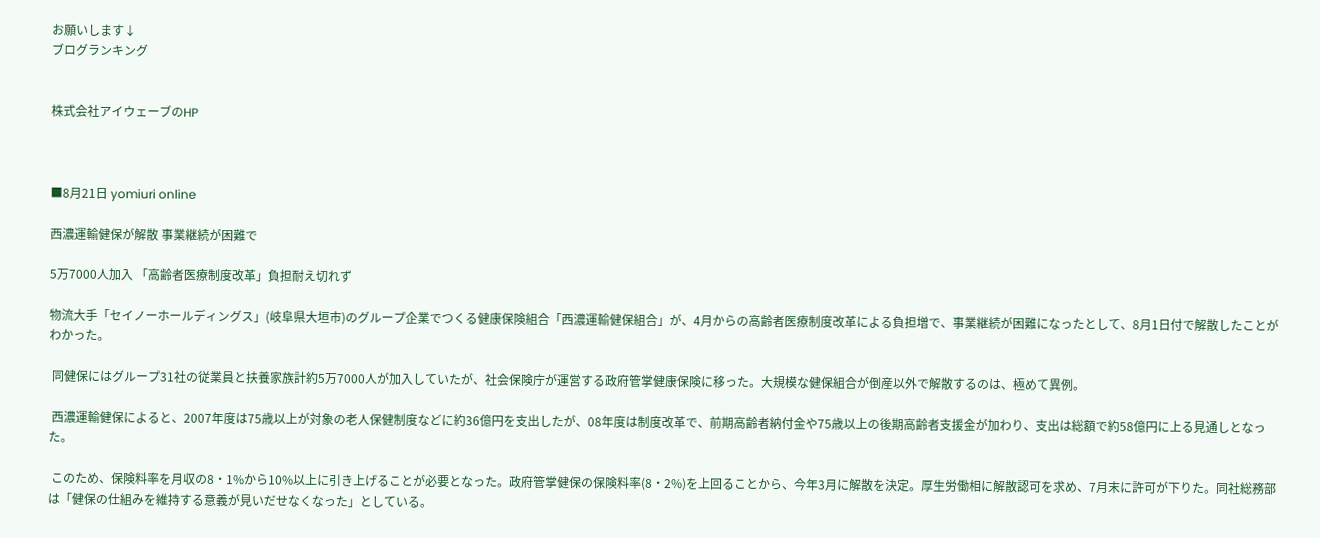お願いします↓
ブログランキング


株式会社アイウェーブのHP



■8月21日 yomiuri online

西濃運輸健保が解散 事業継続が困難で

5万7000人加入 「高齢者医療制度改革」負担耐え切れず

物流大手「セイノーホールディングス」(岐阜県大垣市)のグループ企業でつくる健康保険組合「西濃運輸健保組合」が、4月からの高齢者医療制度改革による負担増で、事業継続が困難になったとして、8月1日付で解散したことがわかった。

 同健保にはグループ31社の従業員と扶養家族計約5万7000人が加入していたが、社会保険庁が運営する政府管掌健康保険に移った。大規模な健保組合が倒産以外で解散するのは、極めて異例。

 西濃運輸健保によると、2007年度は75歳以上が対象の老人保健制度などに約36億円を支出したが、08年度は制度改革で、前期高齢者納付金や75歳以上の後期高齢者支援金が加わり、支出は総額で約58億円に上る見通しとなった。

 このため、保険料率を月収の8・1%から10%以上に引き上げることが必要となった。政府管掌健保の保険料率(8・2%)を上回ることから、今年3月に解散を決定。厚生労働相に解散認可を求め、7月末に許可が下りた。同社総務部は「健保の仕組みを維持する意義が見いだせなくなった」としている。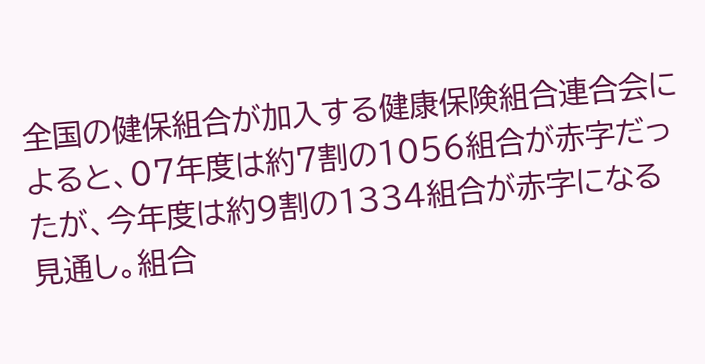全国の健保組合が加入する健康保険組合連合会によると、07年度は約7割の1056組合が赤字だったが、今年度は約9割の1334組合が赤字になる見通し。組合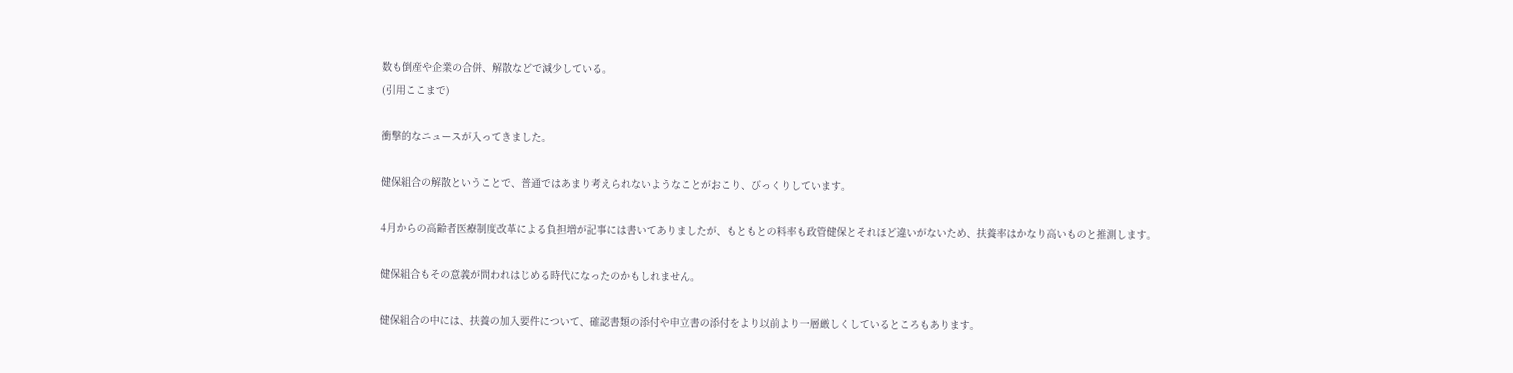数も倒産や企業の合併、解散などで減少している。
(引用ここまで)

衝撃的なニュースが入ってきました。

健保組合の解散ということで、普通ではあまり考えられないようなことがおこり、びっくりしています。

4月からの高齢者医療制度改革による負担増が記事には書いてありましたが、もともとの料率も政管健保とそれほど違いがないため、扶養率はかなり高いものと推測します。

健保組合もその意義が問われはじめる時代になったのかもしれません。

健保組合の中には、扶養の加入要件について、確認書類の添付や申立書の添付をより以前より一層厳しくしているところもあります。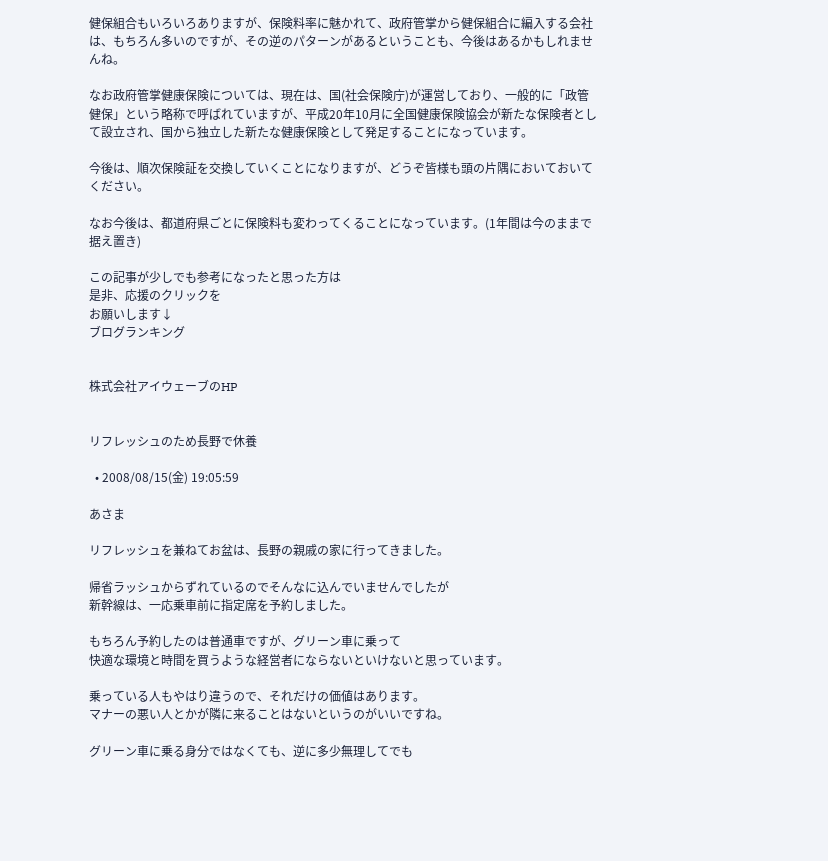健保組合もいろいろありますが、保険料率に魅かれて、政府管掌から健保組合に編入する会社は、もちろん多いのですが、その逆のパターンがあるということも、今後はあるかもしれませんね。

なお政府管掌健康保険については、現在は、国(社会保険庁)が運営しており、一般的に「政管健保」という略称で呼ばれていますが、平成20年10月に全国健康保険協会が新たな保険者として設立され、国から独立した新たな健康保険として発足することになっています。

今後は、順次保険証を交換していくことになりますが、どうぞ皆様も頭の片隅においておいてください。

なお今後は、都道府県ごとに保険料も変わってくることになっています。(1年間は今のままで据え置き)

この記事が少しでも参考になったと思った方は
是非、応援のクリックを
お願いします↓
ブログランキング


株式会社アイウェーブのHP


リフレッシュのため長野で休養

  • 2008/08/15(金) 19:05:59

あさま

リフレッシュを兼ねてお盆は、長野の親戚の家に行ってきました。

帰省ラッシュからずれているのでそんなに込んでいませんでしたが
新幹線は、一応乗車前に指定席を予約しました。

もちろん予約したのは普通車ですが、グリーン車に乗って
快適な環境と時間を買うような経営者にならないといけないと思っています。

乗っている人もやはり違うので、それだけの価値はあります。
マナーの悪い人とかが隣に来ることはないというのがいいですね。

グリーン車に乗る身分ではなくても、逆に多少無理してでも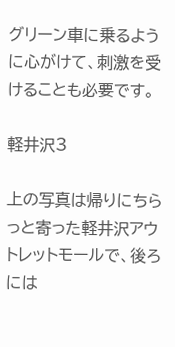グリーン車に乗るように心がけて、刺激を受けることも必要です。

軽井沢3

上の写真は帰りにちらっと寄った軽井沢アウトレットモールで、後ろには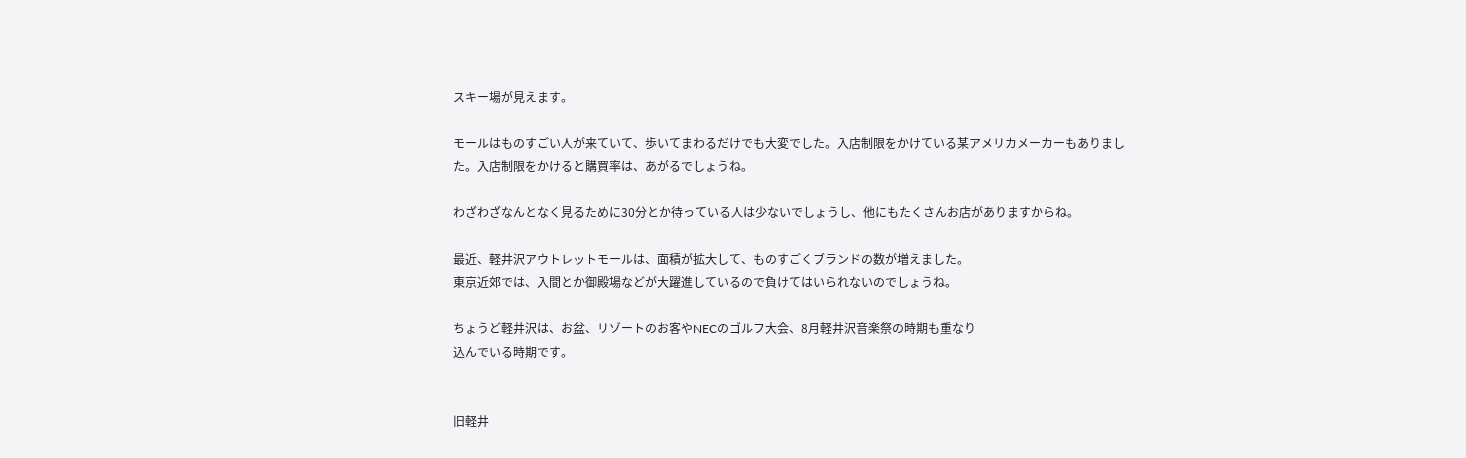スキー場が見えます。

モールはものすごい人が来ていて、歩いてまわるだけでも大変でした。入店制限をかけている某アメリカメーカーもありました。入店制限をかけると購買率は、あがるでしょうね。

わざわざなんとなく見るために30分とか待っている人は少ないでしょうし、他にもたくさんお店がありますからね。

最近、軽井沢アウトレットモールは、面積が拡大して、ものすごくブランドの数が増えました。
東京近郊では、入間とか御殿場などが大躍進しているので負けてはいられないのでしょうね。

ちょうど軽井沢は、お盆、リゾートのお客やNECのゴルフ大会、8月軽井沢音楽祭の時期も重なり
込んでいる時期です。


旧軽井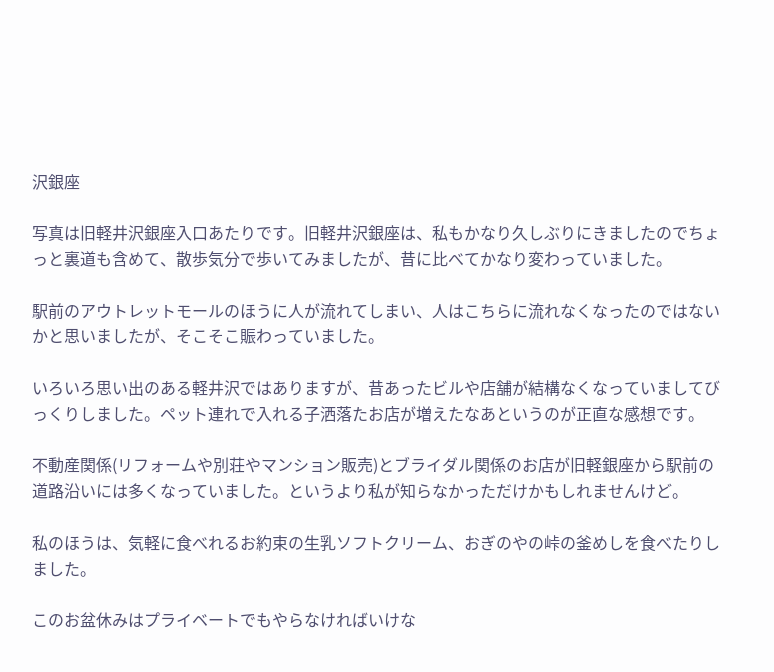沢銀座

写真は旧軽井沢銀座入口あたりです。旧軽井沢銀座は、私もかなり久しぶりにきましたのでちょっと裏道も含めて、散歩気分で歩いてみましたが、昔に比べてかなり変わっていました。

駅前のアウトレットモールのほうに人が流れてしまい、人はこちらに流れなくなったのではないかと思いましたが、そこそこ賑わっていました。

いろいろ思い出のある軽井沢ではありますが、昔あったビルや店舗が結構なくなっていましてびっくりしました。ペット連れで入れる子洒落たお店が増えたなあというのが正直な感想です。

不動産関係(リフォームや別荘やマンション販売)とブライダル関係のお店が旧軽銀座から駅前の道路沿いには多くなっていました。というより私が知らなかっただけかもしれませんけど。

私のほうは、気軽に食べれるお約束の生乳ソフトクリーム、おぎのやの峠の釜めしを食べたりしました。

このお盆休みはプライベートでもやらなければいけな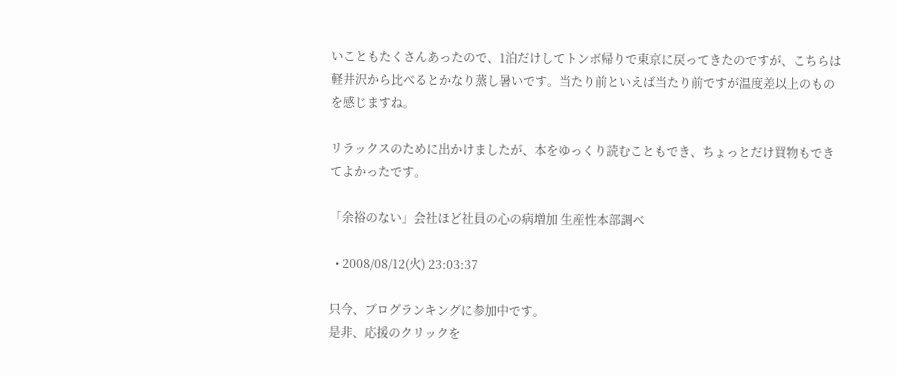いこともたくさんあったので、1泊だけしてトンボ帰りで東京に戻ってきたのですが、こちらは軽井沢から比べるとかなり蒸し暑いです。当たり前といえば当たり前ですが温度差以上のものを感じますね。

リラックスのために出かけましたが、本をゆっくり読むこともでき、ちょっとだけ買物もできてよかったです。

「余裕のない」会社ほど社員の心の病増加 生産性本部調べ

  • 2008/08/12(火) 23:03:37

只今、ブログランキングに参加中です。
是非、応援のクリックを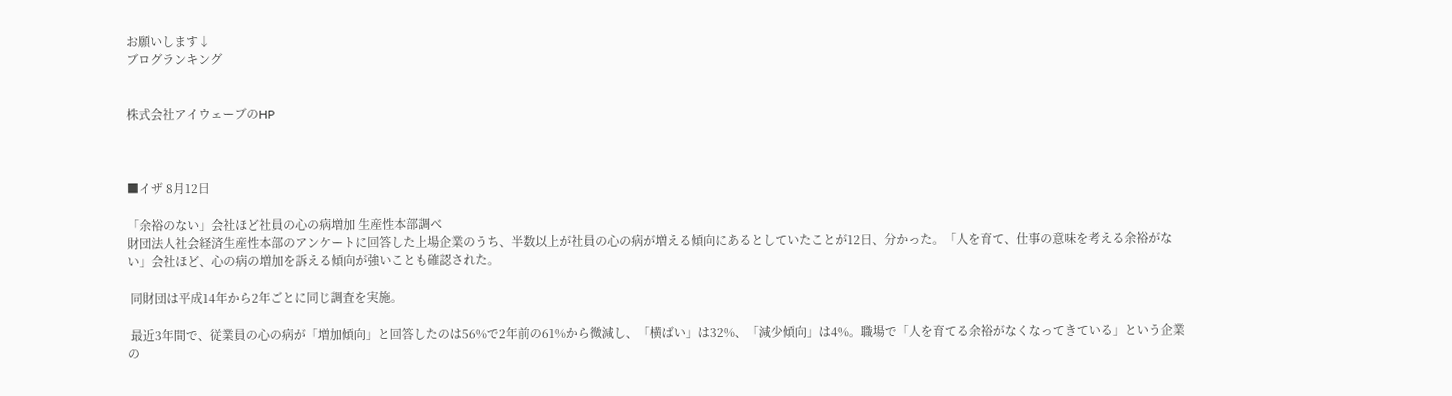お願いします↓
ブログランキング


株式会社アイウェーブのHP



■イザ 8月12日

「余裕のない」会社ほど社員の心の病増加 生産性本部調べ
財団法人社会経済生産性本部のアンケートに回答した上場企業のうち、半数以上が社員の心の病が増える傾向にあるとしていたことが12日、分かった。「人を育て、仕事の意味を考える余裕がない」会社ほど、心の病の増加を訴える傾向が強いことも確認された。

 同財団は平成14年から2年ごとに同じ調査を実施。

 最近3年間で、従業員の心の病が「増加傾向」と回答したのは56%で2年前の61%から微減し、「横ばい」は32%、「減少傾向」は4%。職場で「人を育てる余裕がなくなってきている」という企業の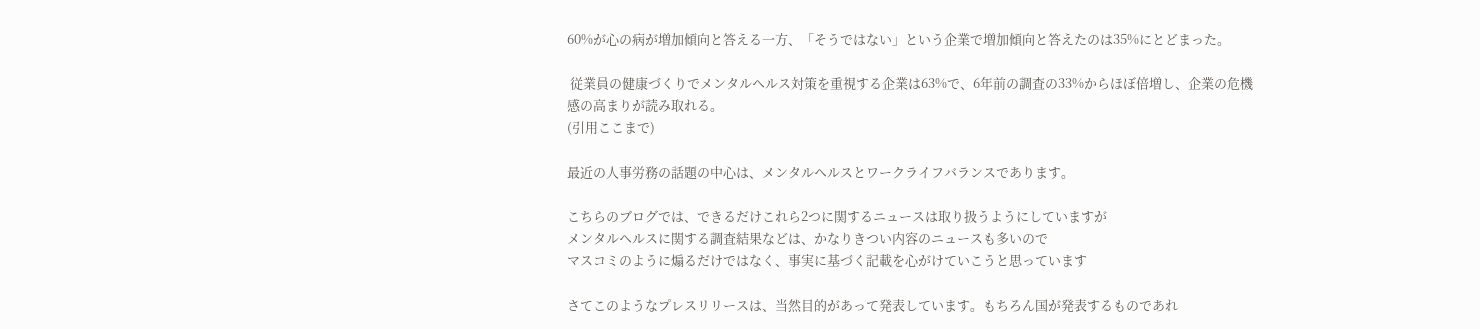60%が心の病が増加傾向と答える一方、「そうではない」という企業で増加傾向と答えたのは35%にとどまった。

 従業員の健康づくりでメンタルヘルス対策を重視する企業は63%で、6年前の調査の33%からほぼ倍増し、企業の危機感の高まりが読み取れる。
(引用ここまで)

最近の人事労務の話題の中心は、メンタルヘルスとワークライフバランスであります。

こちらのブログでは、できるだけこれら2つに関するニュースは取り扱うようにしていますが
メンタルヘルスに関する調査結果などは、かなりきつい内容のニュースも多いので
マスコミのように煽るだけではなく、事実に基づく記載を心がけていこうと思っています

さてこのようなプレスリリースは、当然目的があって発表しています。もちろん国が発表するものであれ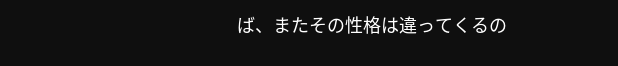ば、またその性格は違ってくるの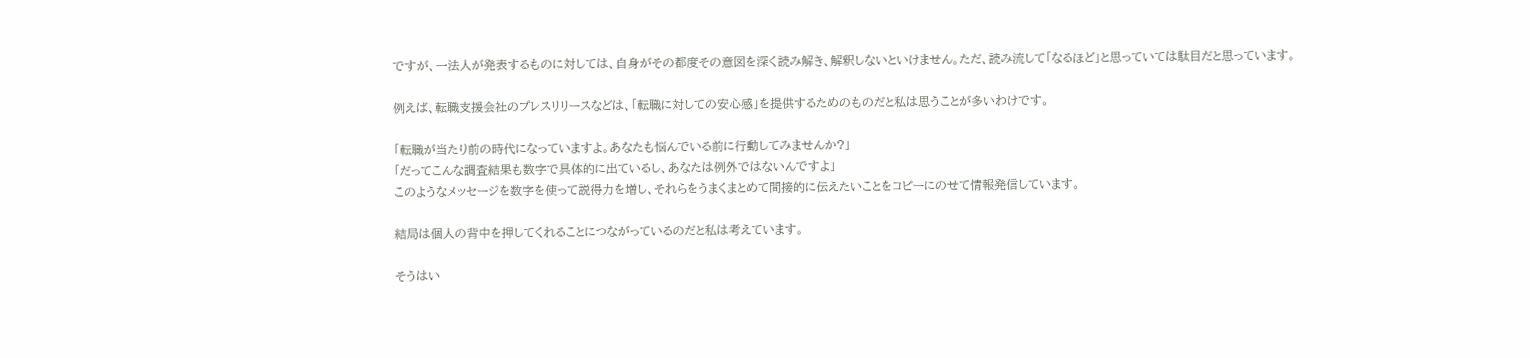ですが、一法人が発表するものに対しては、自身がその都度その意図を深く読み解き、解釈しないといけません。ただ、読み流して「なるほど」と思っていては駄目だと思っています。

例えば、転職支援会社のプレスリリースなどは、「転職に対しての安心感」を提供するためのものだと私は思うことが多いわけです。

「転職が当たり前の時代になっていますよ。あなたも悩んでいる前に行動してみませんか?」
「だってこんな調査結果も数字で具体的に出ているし、あなたは例外ではないんですよ」
このようなメッセージを数字を使って説得力を増し、それらをうまくまとめて間接的に伝えたいことをコピーにのせて情報発信しています。

結局は個人の背中を押してくれることにつながっているのだと私は考えています。

そうはい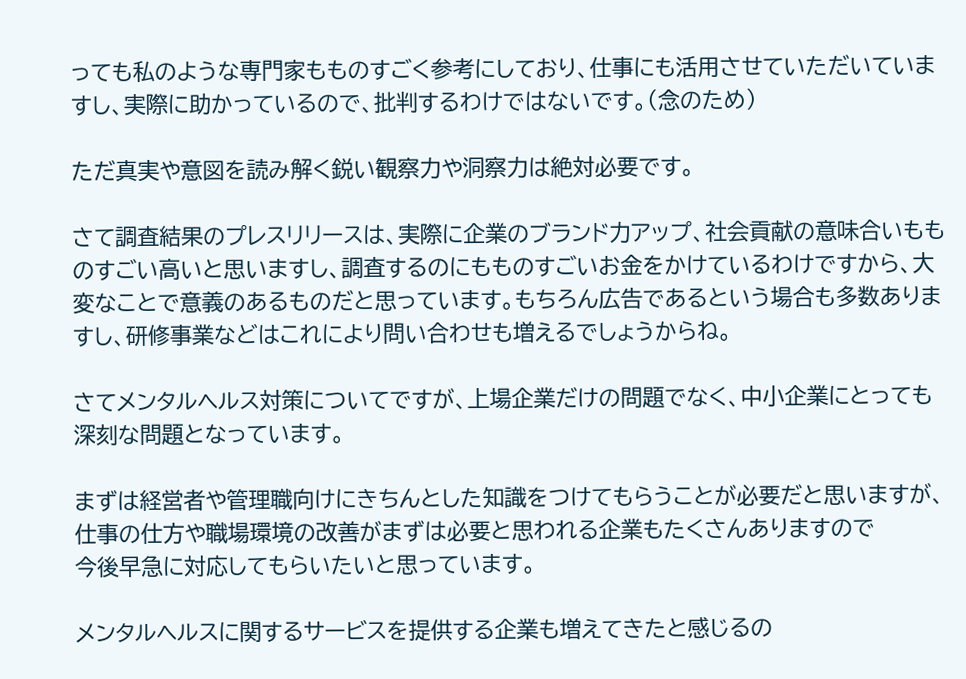っても私のような専門家もものすごく参考にしており、仕事にも活用させていただいていますし、実際に助かっているので、批判するわけではないです。(念のため)

ただ真実や意図を読み解く鋭い観察力や洞察力は絶対必要です。

さて調査結果のプレスリリースは、実際に企業のブランド力アップ、社会貢献の意味合いもものすごい高いと思いますし、調査するのにもものすごいお金をかけているわけですから、大変なことで意義のあるものだと思っています。もちろん広告であるという場合も多数ありますし、研修事業などはこれにより問い合わせも増えるでしょうからね。

さてメンタルヘルス対策についてですが、上場企業だけの問題でなく、中小企業にとっても
深刻な問題となっています。

まずは経営者や管理職向けにきちんとした知識をつけてもらうことが必要だと思いますが、
仕事の仕方や職場環境の改善がまずは必要と思われる企業もたくさんありますので
今後早急に対応してもらいたいと思っています。

メンタルヘルスに関するサービスを提供する企業も増えてきたと感じるの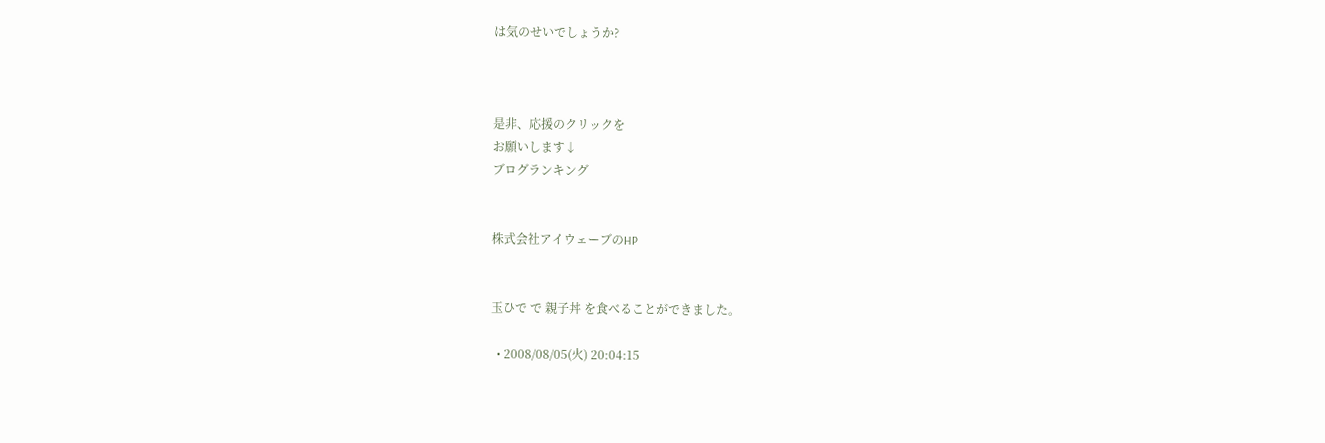は気のせいでしょうか?



是非、応援のクリックを
お願いします↓
ブログランキング


株式会社アイウェーブのHP


玉ひで で 親子丼 を食べることができました。

  • 2008/08/05(火) 20:04:15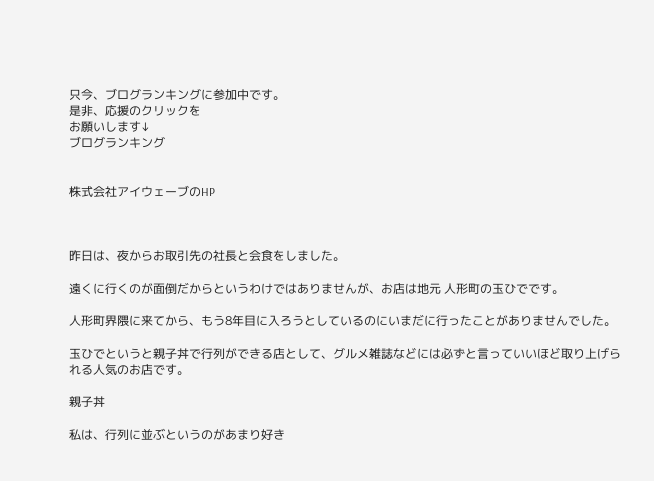只今、ブログランキングに参加中です。
是非、応援のクリックを
お願いします↓
ブログランキング


株式会社アイウェーブのHP



昨日は、夜からお取引先の社長と会食をしました。

遠くに行くのが面倒だからというわけではありませんが、お店は地元 人形町の玉ひでです。

人形町界隈に来てから、もう8年目に入ろうとしているのにいまだに行ったことがありませんでした。

玉ひでというと親子丼で行列ができる店として、グルメ雑誌などには必ずと言っていいほど取り上げられる人気のお店です。

親子丼

私は、行列に並ぶというのがあまり好き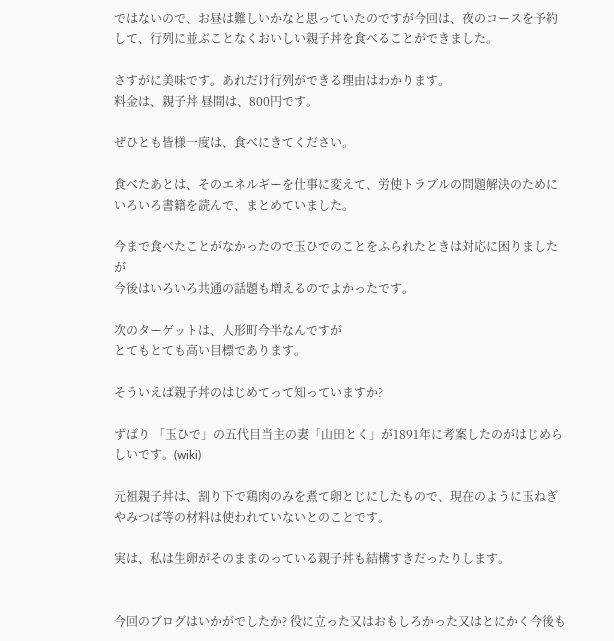ではないので、お昼は難しいかなと思っていたのですが今回は、夜のコースを予約して、行列に並ぶことなくおいしい親子丼を食べることができました。

さすがに美味です。あれだけ行列ができる理由はわかります。
料金は、親子丼 昼間は、800円です。

ぜひとも皆様一度は、食べにきてください。

食べたあとは、そのエネルギーを仕事に変えて、労使トラブルの問題解決のためにいろいろ書籍を読んで、まとめていました。

今まで食べたことがなかったので玉ひでのことをふられたときは対応に困りましたが
今後はいろいろ共通の話題も増えるのでよかったです。

次のターゲットは、人形町今半なんですが
とてもとても高い目標であります。

そういえば親子丼のはじめてって知っていますか?

ずばり 「玉ひで」の五代目当主の妻「山田とく」が1891年に考案したのがはじめらしいです。(wiki)

元祖親子丼は、割り下で鶏肉のみを煮て卵とじにしたもので、現在のように玉ねぎやみつば等の材料は使われていないとのことです。

実は、私は生卵がそのままのっている親子丼も結構すきだったりします。


今回のブログはいかがでしたか? 役に立った又はおもしろかった又はとにかく今後も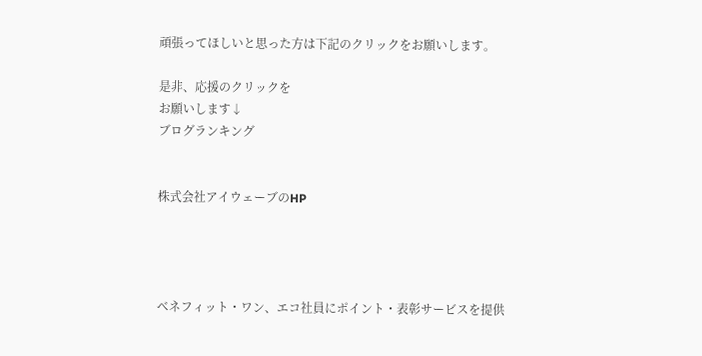頑張ってほしいと思った方は下記のクリックをお願いします。

是非、応援のクリックを
お願いします↓
ブログランキング


株式会社アイウェーブのHP




ベネフィット・ワン、エコ社員にポイント・表彰サービスを提供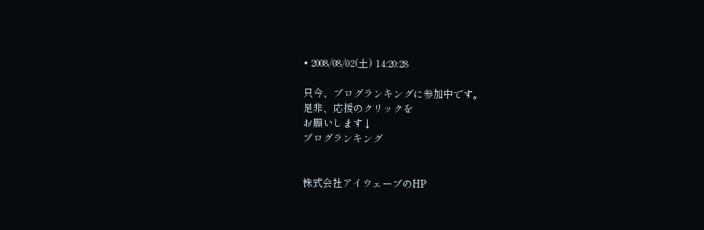• 2008/08/02(土) 14:20:28

只今、ブログランキングに参加中です。
是非、応援のクリックを
お願いします↓
ブログランキング


株式会社アイウェーブのHP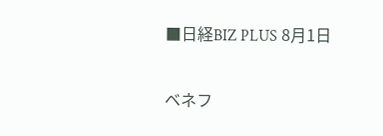■日経BIZ PLUS 8月1日

ベネフ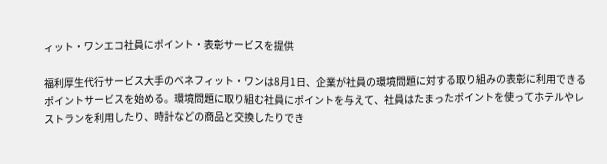ィット・ワンエコ社員にポイント・表彰サービスを提供

福利厚生代行サービス大手のベネフィット・ワンは8月1日、企業が社員の環境問題に対する取り組みの表彰に利用できるポイントサービスを始める。環境問題に取り組む社員にポイントを与えて、社員はたまったポイントを使ってホテルやレストランを利用したり、時計などの商品と交換したりでき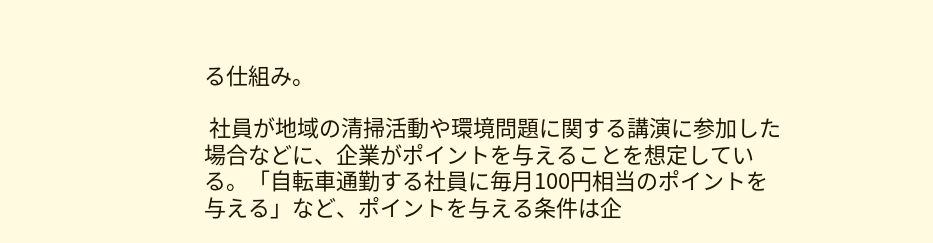る仕組み。

 社員が地域の清掃活動や環境問題に関する講演に参加した場合などに、企業がポイントを与えることを想定している。「自転車通勤する社員に毎月100円相当のポイントを与える」など、ポイントを与える条件は企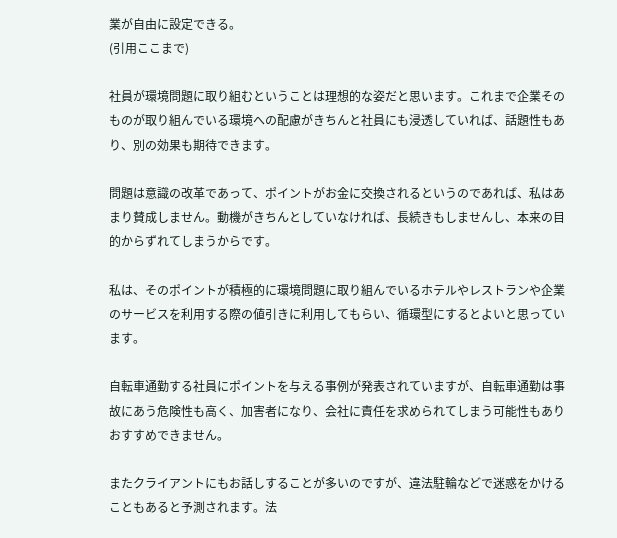業が自由に設定できる。
(引用ここまで)

社員が環境問題に取り組むということは理想的な姿だと思います。これまで企業そのものが取り組んでいる環境への配慮がきちんと社員にも浸透していれば、話題性もあり、別の効果も期待できます。

問題は意識の改革であって、ポイントがお金に交換されるというのであれば、私はあまり賛成しません。動機がきちんとしていなければ、長続きもしませんし、本来の目的からずれてしまうからです。

私は、そのポイントが積極的に環境問題に取り組んでいるホテルやレストランや企業のサービスを利用する際の値引きに利用してもらい、循環型にするとよいと思っています。

自転車通勤する社員にポイントを与える事例が発表されていますが、自転車通勤は事故にあう危険性も高く、加害者になり、会社に責任を求められてしまう可能性もありおすすめできません。

またクライアントにもお話しすることが多いのですが、違法駐輪などで迷惑をかけることもあると予測されます。法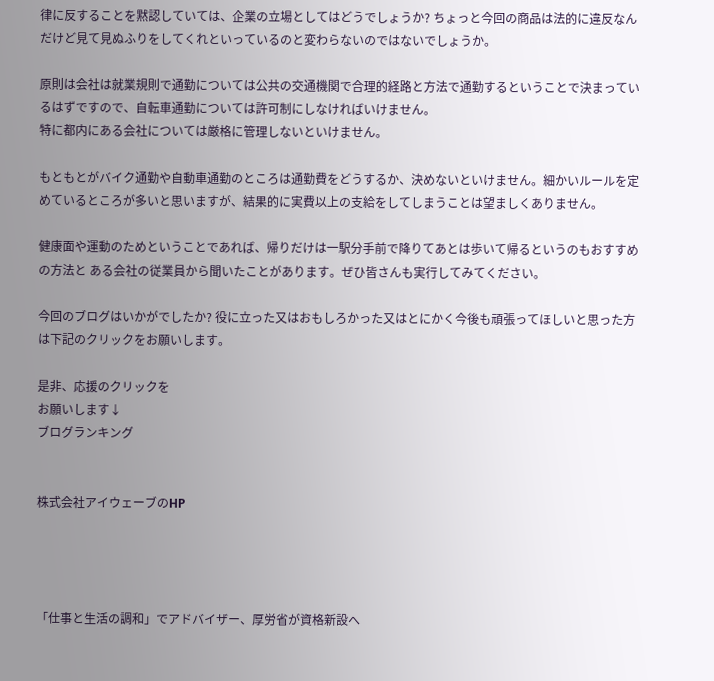律に反することを黙認していては、企業の立場としてはどうでしょうか? ちょっと今回の商品は法的に違反なんだけど見て見ぬふりをしてくれといっているのと変わらないのではないでしょうか。

原則は会社は就業規則で通勤については公共の交通機関で合理的経路と方法で通勤するということで決まっているはずですので、自転車通勤については許可制にしなければいけません。
特に都内にある会社については厳格に管理しないといけません。

もともとがバイク通勤や自動車通勤のところは通勤費をどうするか、決めないといけません。細かいルールを定めているところが多いと思いますが、結果的に実費以上の支給をしてしまうことは望ましくありません。

健康面や運動のためということであれば、帰りだけは一駅分手前で降りてあとは歩いて帰るというのもおすすめの方法と ある会社の従業員から聞いたことがあります。ぜひ皆さんも実行してみてください。

今回のブログはいかがでしたか? 役に立った又はおもしろかった又はとにかく今後も頑張ってほしいと思った方は下記のクリックをお願いします。

是非、応援のクリックを
お願いします↓
ブログランキング


株式会社アイウェーブのHP




「仕事と生活の調和」でアドバイザー、厚労省が資格新設へ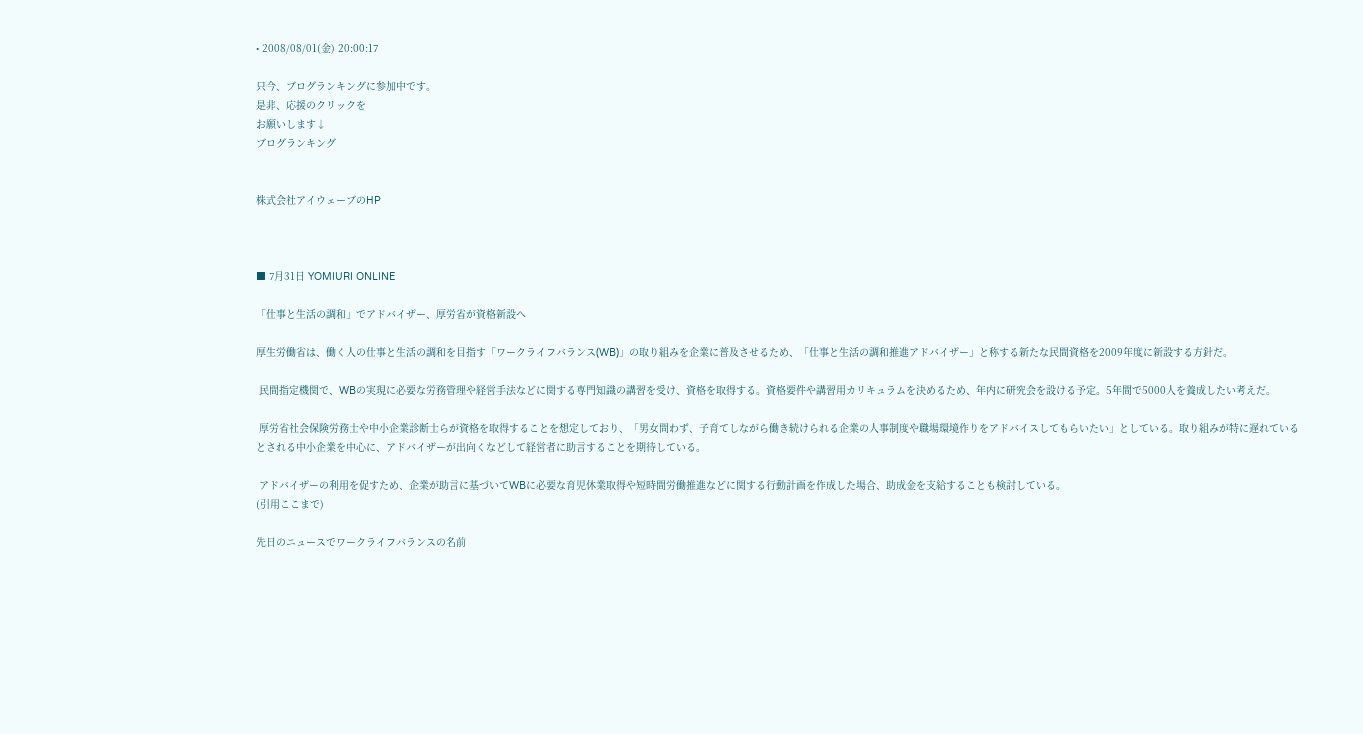• 2008/08/01(金) 20:00:17

只今、ブログランキングに参加中です。
是非、応援のクリックを
お願いします↓
ブログランキング


株式会社アイウェーブのHP



■ 7月31日 YOMIURI ONLINE

「仕事と生活の調和」でアドバイザー、厚労省が資格新設へ

厚生労働省は、働く人の仕事と生活の調和を目指す「ワークライフバランス(WB)」の取り組みを企業に普及させるため、「仕事と生活の調和推進アドバイザー」と称する新たな民間資格を2009年度に新設する方針だ。

 民間指定機関で、WBの実現に必要な労務管理や経営手法などに関する専門知識の講習を受け、資格を取得する。資格要件や講習用カリキュラムを決めるため、年内に研究会を設ける予定。5年間で5000人を養成したい考えだ。

 厚労省社会保険労務士や中小企業診断士らが資格を取得することを想定しており、「男女問わず、子育てしながら働き続けられる企業の人事制度や職場環境作りをアドバイスしてもらいたい」としている。取り組みが特に遅れているとされる中小企業を中心に、アドバイザーが出向くなどして経営者に助言することを期待している。

 アドバイザーの利用を促すため、企業が助言に基づいてWBに必要な育児休業取得や短時間労働推進などに関する行動計画を作成した場合、助成金を支給することも検討している。
(引用ここまで)

先日のニュースでワークライフバランスの名前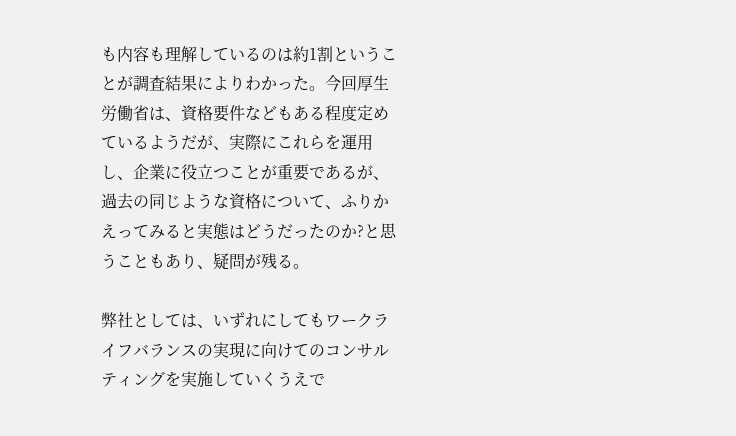も内容も理解しているのは約1割ということが調査結果によりわかった。今回厚生労働省は、資格要件などもある程度定めているようだが、実際にこれらを運用し、企業に役立つことが重要であるが、過去の同じような資格について、ふりかえってみると実態はどうだったのか?と思うこともあり、疑問が残る。

弊社としては、いずれにしてもワークライフバランスの実現に向けてのコンサルティングを実施していくうえで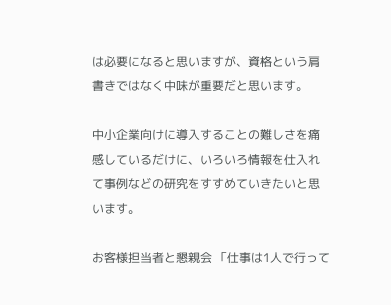は必要になると思いますが、資格という肩書きではなく中味が重要だと思います。

中小企業向けに導入することの難しさを痛感しているだけに、いろいろ情報を仕入れて事例などの研究をすすめていきたいと思います。

お客様担当者と懇親会 「仕事は1人で行って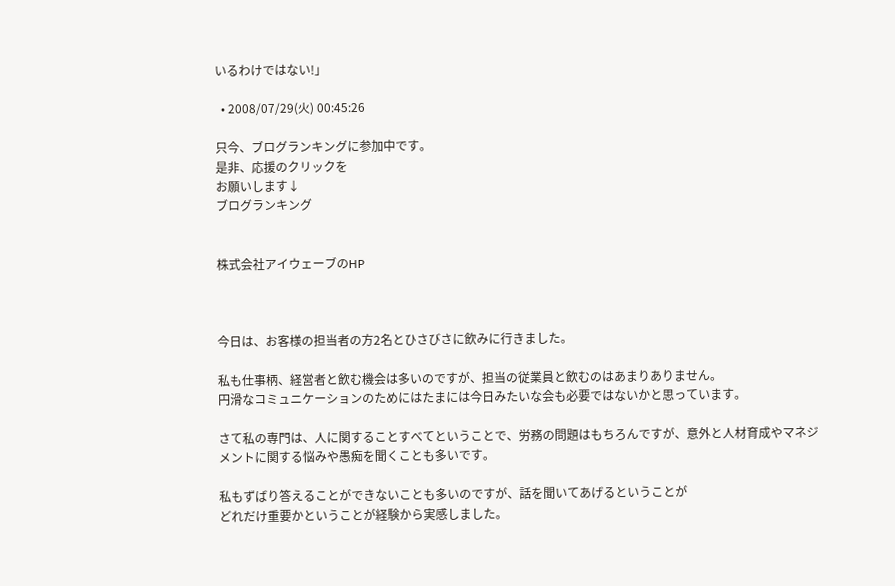いるわけではない!」

  • 2008/07/29(火) 00:45:26

只今、ブログランキングに参加中です。
是非、応援のクリックを
お願いします↓
ブログランキング


株式会社アイウェーブのHP



今日は、お客様の担当者の方2名とひさびさに飲みに行きました。

私も仕事柄、経営者と飲む機会は多いのですが、担当の従業員と飲むのはあまりありません。
円滑なコミュニケーションのためにはたまには今日みたいな会も必要ではないかと思っています。

さて私の専門は、人に関することすべてということで、労務の問題はもちろんですが、意外と人材育成やマネジメントに関する悩みや愚痴を聞くことも多いです。

私もずばり答えることができないことも多いのですが、話を聞いてあげるということが
どれだけ重要かということが経験から実感しました。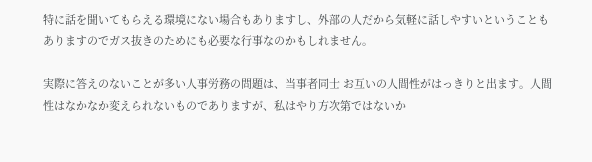特に話を聞いてもらえる環境にない場合もありますし、外部の人だから気軽に話しやすいということもありますのでガス抜きのためにも必要な行事なのかもしれません。

実際に答えのないことが多い人事労務の問題は、当事者同士 お互いの人間性がはっきりと出ます。人間性はなかなか変えられないものでありますが、私はやり方次第ではないか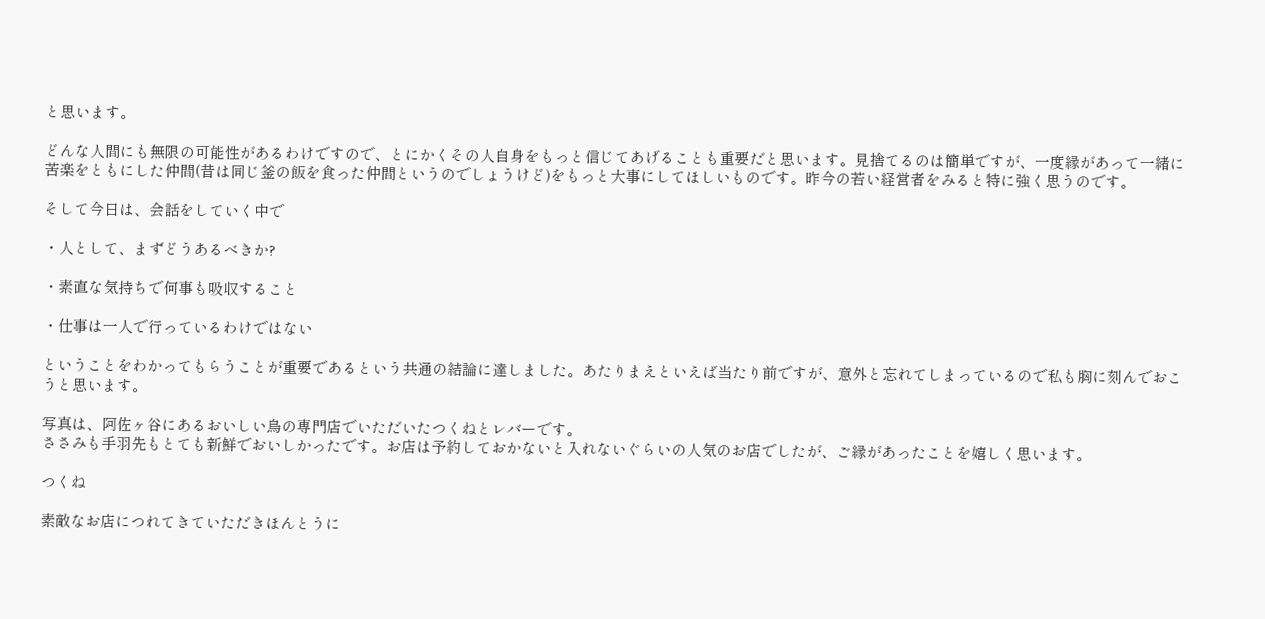と思います。

どんな人間にも無限の可能性があるわけですので、とにかくその人自身をもっと信じてあげることも重要だと思います。見捨てるのは簡単ですが、一度縁があって一緒に苦楽をともにした仲間(昔は同じ釜の飯を食った仲間というのでしょうけど)をもっと大事にしてほしいものです。昨今の若い経営者をみると特に強く思うのです。

そして今日は、会話をしていく中で

・人として、まずどうあるべきか?

・素直な気持ちで何事も吸収すること

・仕事は一人で行っているわけではない

ということをわかってもらうことが重要であるという共通の結論に達しました。あたりまえといえば当たり前ですが、意外と忘れてしまっているので私も胸に刻んでおこうと思います。

写真は、阿佐ヶ谷にあるおいしい鳥の専門店でいただいたつくねとレバーです。
ささみも手羽先もとても新鮮でおいしかったです。お店は予約しておかないと入れないぐらいの人気のお店でしたが、ご縁があったことを嬉しく思います。

つくね

素敵なお店につれてきていただきほんとうに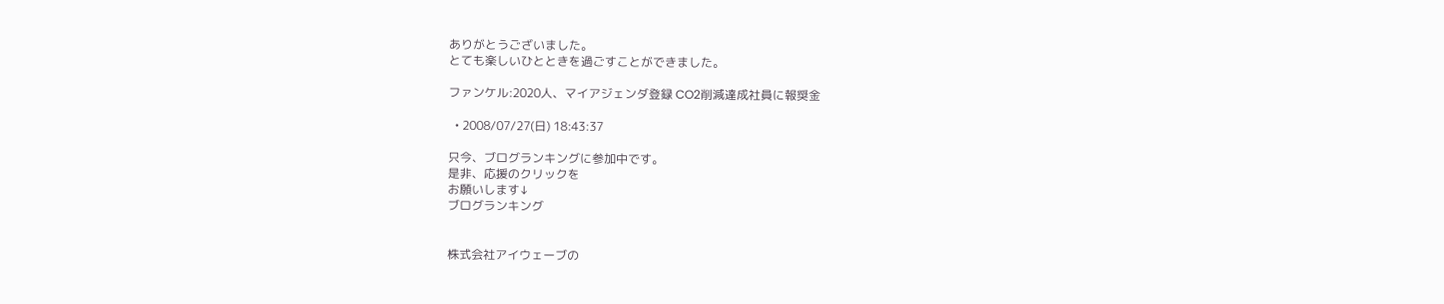ありがとうございました。
とても楽しいひとときを過ごすことができました。

ファンケル:2020人、マイアジェンダ登録 CO2削減達成社員に報奨金

  • 2008/07/27(日) 18:43:37

只今、ブログランキングに参加中です。
是非、応援のクリックを
お願いします↓
ブログランキング


株式会社アイウェーブの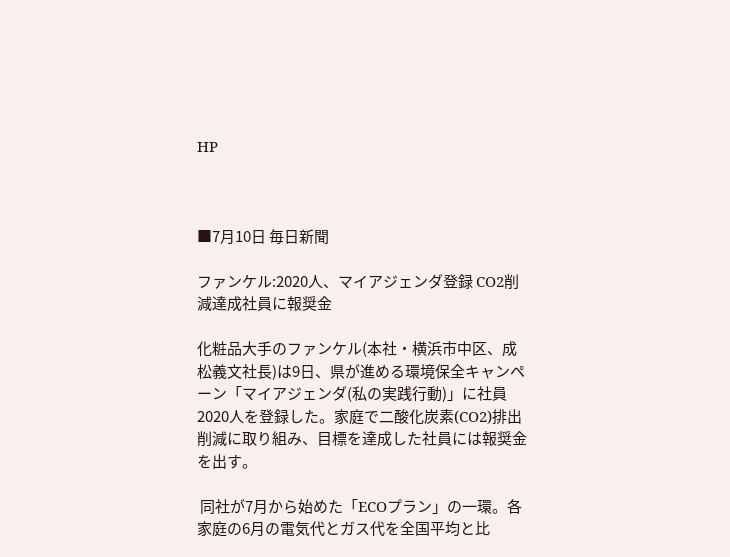HP



■7月10日 毎日新聞

ファンケル:2020人、マイアジェンダ登録 CO2削減達成社員に報奨金

化粧品大手のファンケル(本社・横浜市中区、成松義文社長)は9日、県が進める環境保全キャンペーン「マイアジェンダ(私の実践行動)」に社員2020人を登録した。家庭で二酸化炭素(CO2)排出削減に取り組み、目標を達成した社員には報奨金を出す。

 同社が7月から始めた「ECOプラン」の一環。各家庭の6月の電気代とガス代を全国平均と比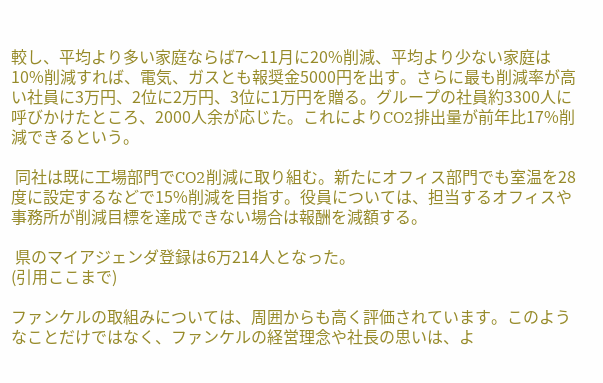較し、平均より多い家庭ならば7〜11月に20%削減、平均より少ない家庭は10%削減すれば、電気、ガスとも報奨金5000円を出す。さらに最も削減率が高い社員に3万円、2位に2万円、3位に1万円を贈る。グループの社員約3300人に呼びかけたところ、2000人余が応じた。これによりCO2排出量が前年比17%削減できるという。

 同社は既に工場部門でCO2削減に取り組む。新たにオフィス部門でも室温を28度に設定するなどで15%削減を目指す。役員については、担当するオフィスや事務所が削減目標を達成できない場合は報酬を減額する。

 県のマイアジェンダ登録は6万214人となった。
(引用ここまで)

ファンケルの取組みについては、周囲からも高く評価されています。このようなことだけではなく、ファンケルの経営理念や社長の思いは、よ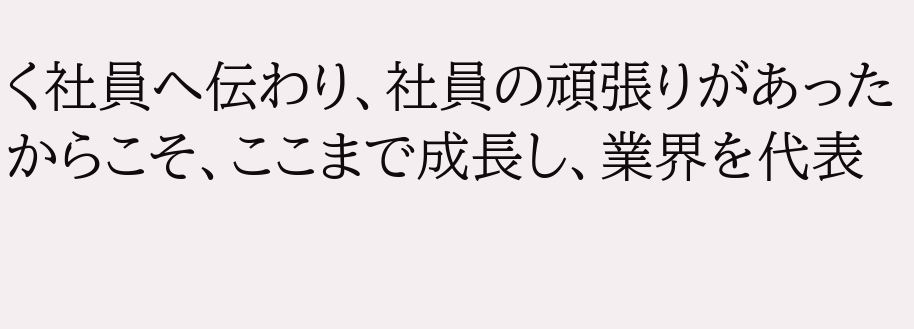く社員へ伝わり、社員の頑張りがあったからこそ、ここまで成長し、業界を代表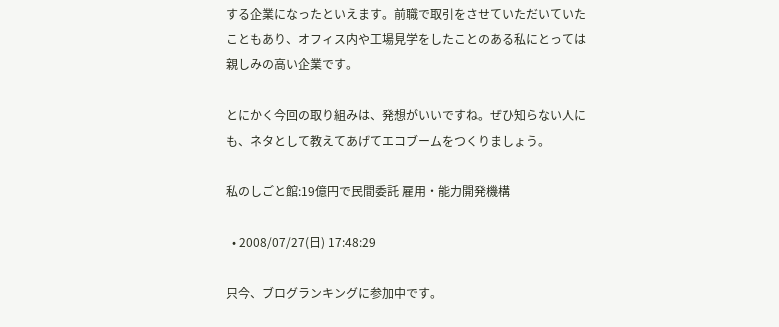する企業になったといえます。前職で取引をさせていただいていたこともあり、オフィス内や工場見学をしたことのある私にとっては親しみの高い企業です。

とにかく今回の取り組みは、発想がいいですね。ぜひ知らない人にも、ネタとして教えてあげてエコブームをつくりましょう。

私のしごと館:19億円で民間委託 雇用・能力開発機構

  • 2008/07/27(日) 17:48:29

只今、ブログランキングに参加中です。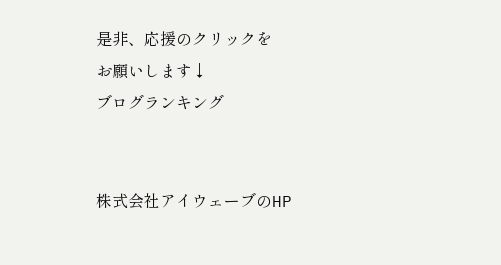是非、応援のクリックを
お願いします↓
ブログランキング


株式会社アイウェーブのHP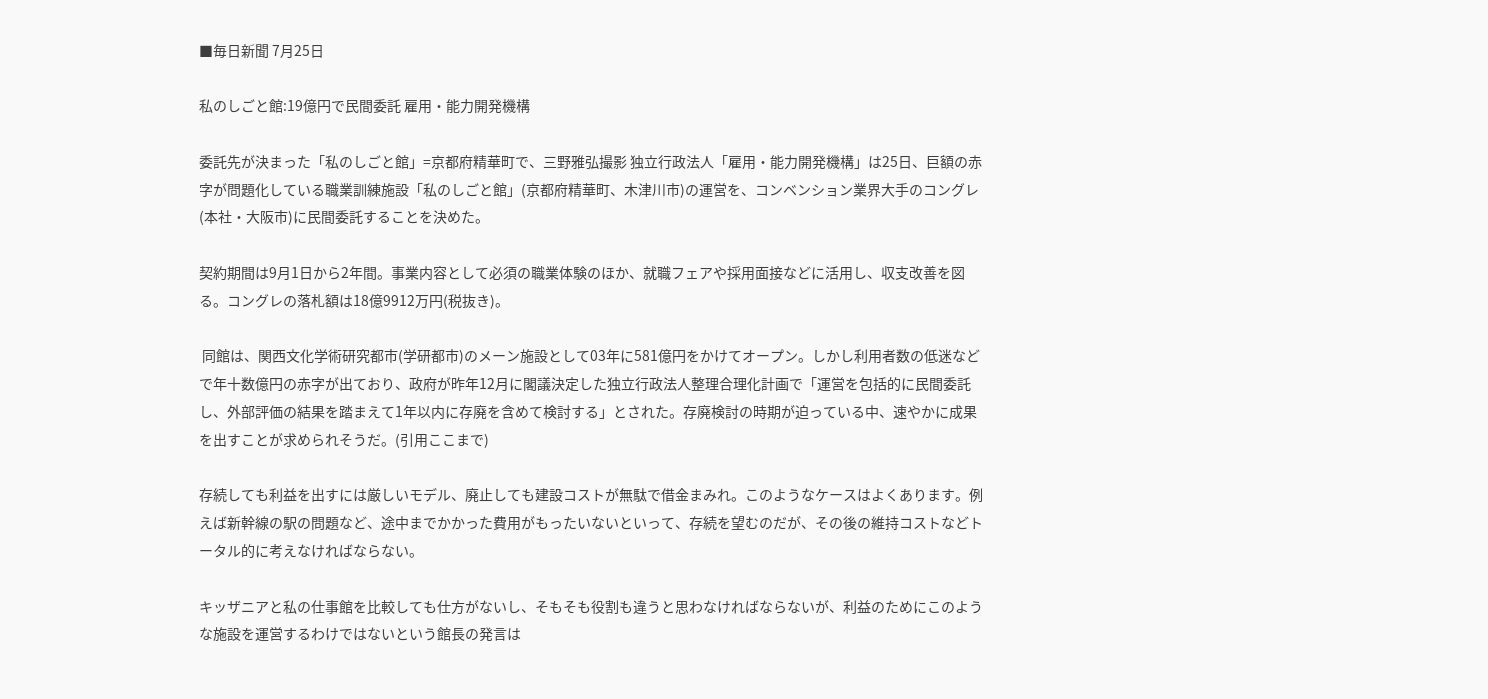■毎日新聞 7月25日

私のしごと館:19億円で民間委託 雇用・能力開発機構

委託先が決まった「私のしごと館」=京都府精華町で、三野雅弘撮影 独立行政法人「雇用・能力開発機構」は25日、巨額の赤字が問題化している職業訓練施設「私のしごと館」(京都府精華町、木津川市)の運営を、コンベンション業界大手のコングレ(本社・大阪市)に民間委託することを決めた。

契約期間は9月1日から2年間。事業内容として必須の職業体験のほか、就職フェアや採用面接などに活用し、収支改善を図る。コングレの落札額は18億9912万円(税抜き)。

 同館は、関西文化学術研究都市(学研都市)のメーン施設として03年に581億円をかけてオープン。しかし利用者数の低迷などで年十数億円の赤字が出ており、政府が昨年12月に閣議決定した独立行政法人整理合理化計画で「運営を包括的に民間委託し、外部評価の結果を踏まえて1年以内に存廃を含めて検討する」とされた。存廃検討の時期が迫っている中、速やかに成果を出すことが求められそうだ。(引用ここまで)

存続しても利益を出すには厳しいモデル、廃止しても建設コストが無駄で借金まみれ。このようなケースはよくあります。例えば新幹線の駅の問題など、途中までかかった費用がもったいないといって、存続を望むのだが、その後の維持コストなどトータル的に考えなければならない。

キッザニアと私の仕事館を比較しても仕方がないし、そもそも役割も違うと思わなければならないが、利益のためにこのような施設を運営するわけではないという館長の発言は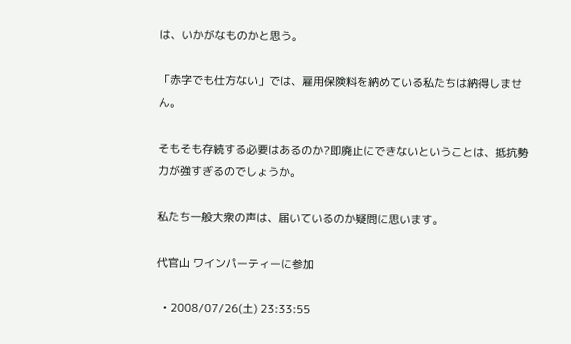は、いかがなものかと思う。

「赤字でも仕方ない」では、雇用保険料を納めている私たちは納得しません。

そもそも存続する必要はあるのか?即廃止にできないということは、抵抗勢力が強すぎるのでしょうか。

私たち一般大衆の声は、届いているのか疑問に思います。

代官山 ワインパーティーに参加

  • 2008/07/26(土) 23:33:55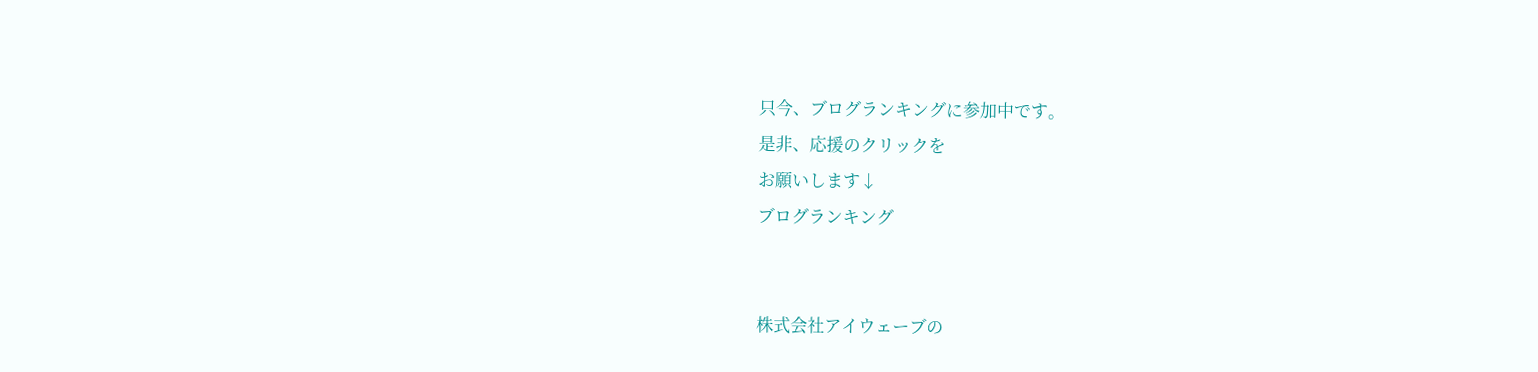只今、ブログランキングに参加中です。
是非、応援のクリックを
お願いします↓
ブログランキング


株式会社アイウェーブの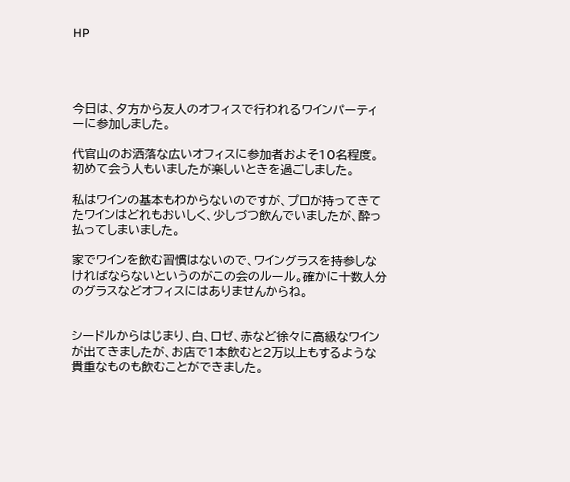HP




今日は、夕方から友人のオフィスで行われるワインパーティーに参加しました。

代官山のお洒落な広いオフィスに参加者およそ10名程度。初めて会う人もいましたが楽しいときを過ごしました。

私はワインの基本もわからないのですが、プロが持ってきてたワインはどれもおいしく、少しづつ飲んでいましたが、酔っ払ってしまいました。

家でワインを飲む習慣はないので、ワイングラスを持参しなければならないというのがこの会のルール。確かに十数人分のグラスなどオフィスにはありませんからね。


シードルからはじまり、白、ロゼ、赤など徐々に高級なワインが出てきましたが、お店で1本飲むと2万以上もするような貴重なものも飲むことができました。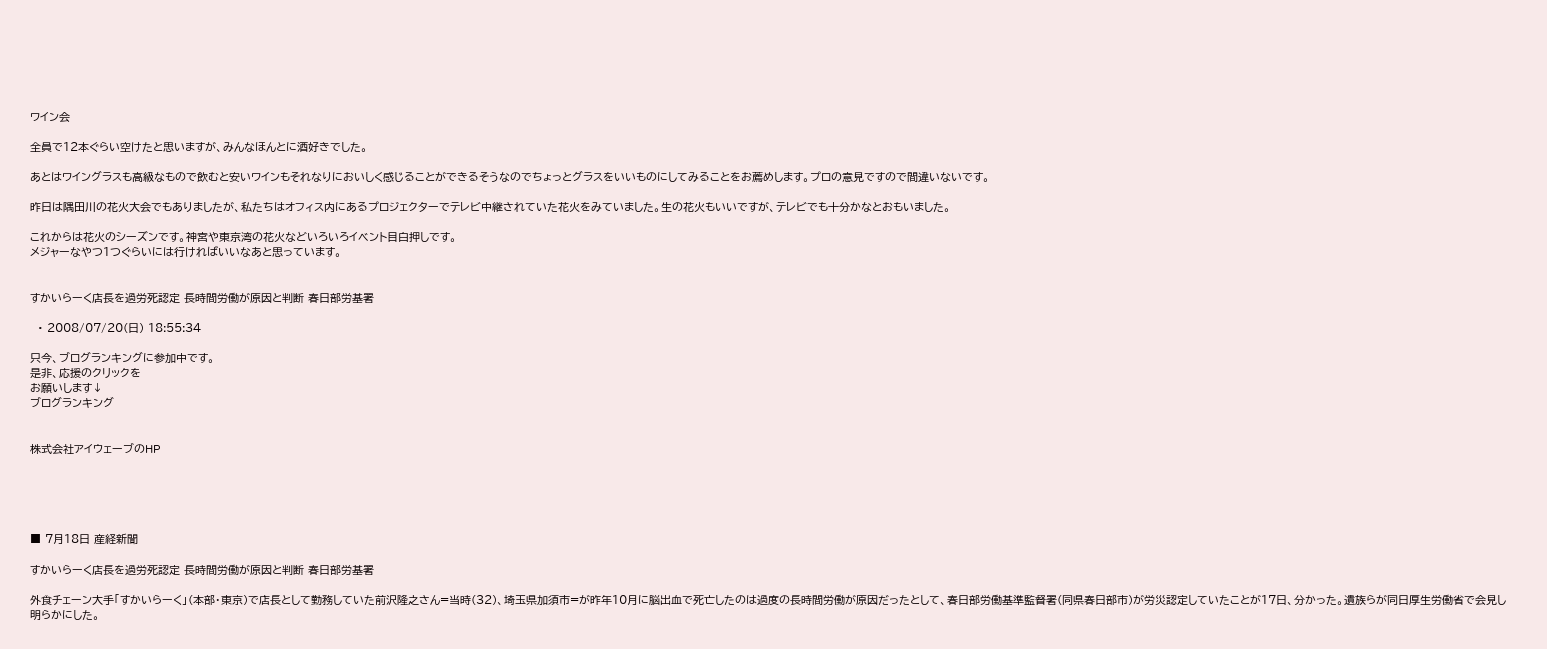ワイン会

全員で12本ぐらい空けたと思いますが、みんなほんとに酒好きでした。

あとはワイングラスも高級なもので飲むと安いワインもそれなりにおいしく感じることができるそうなのでちょっとグラスをいいものにしてみることをお薦めします。プロの意見ですので間違いないです。

昨日は隅田川の花火大会でもありましたが、私たちはオフィス内にあるプロジェクターでテレビ中継されていた花火をみていました。生の花火もいいですが、テレビでも十分かなとおもいました。

これからは花火のシーズンです。神宮や東京湾の花火などいろいろイベント目白押しです。
メジャーなやつ1つぐらいには行ければいいなあと思っています。


すかいらーく店長を過労死認定 長時間労働が原因と判断 春日部労基署

  • 2008/07/20(日) 18:55:34

只今、ブログランキングに参加中です。
是非、応援のクリックを
お願いします↓
ブログランキング


株式会社アイウェーブのHP





■ 7月18日 産経新聞

すかいらーく店長を過労死認定 長時間労働が原因と判断 春日部労基署

外食チェーン大手「すかいらーく」(本部・東京)で店長として勤務していた前沢隆之さん=当時(32)、埼玉県加須市=が昨年10月に脳出血で死亡したのは過度の長時間労働が原因だったとして、春日部労働基準監督署(同県春日部市)が労災認定していたことが17日、分かった。遺族らが同日厚生労働省で会見し明らかにした。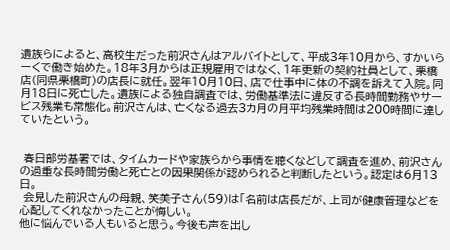遺族らによると、高校生だった前沢さんはアルバイトとして、平成3年10月から、すかいらーくで働き始めた。18年3月からは正規雇用ではなく、1年更新の契約社員として、栗橋店(同県栗橋町)の店長に就任。翌年10月10日、店で仕事中に体の不調を訴えて入院。同月18日に死亡した。遺族による独自調査では、労働基準法に違反する長時間勤務やサービス残業も常態化。前沢さんは、亡くなる過去3カ月の月平均残業時間は200時間に達していたという。


 春日部労基署では、タイムカードや家族らから事情を聴くなどして調査を進め、前沢さんの過重な長時間労働と死亡との因果関係が認められると判断したという。認定は6月13日。
 会見した前沢さんの母親、笑美子さん(59)は「名前は店長だが、上司が健康管理などを心配してくれなかったことが悔しい。
他に悩んでいる人もいると思う。今後も声を出し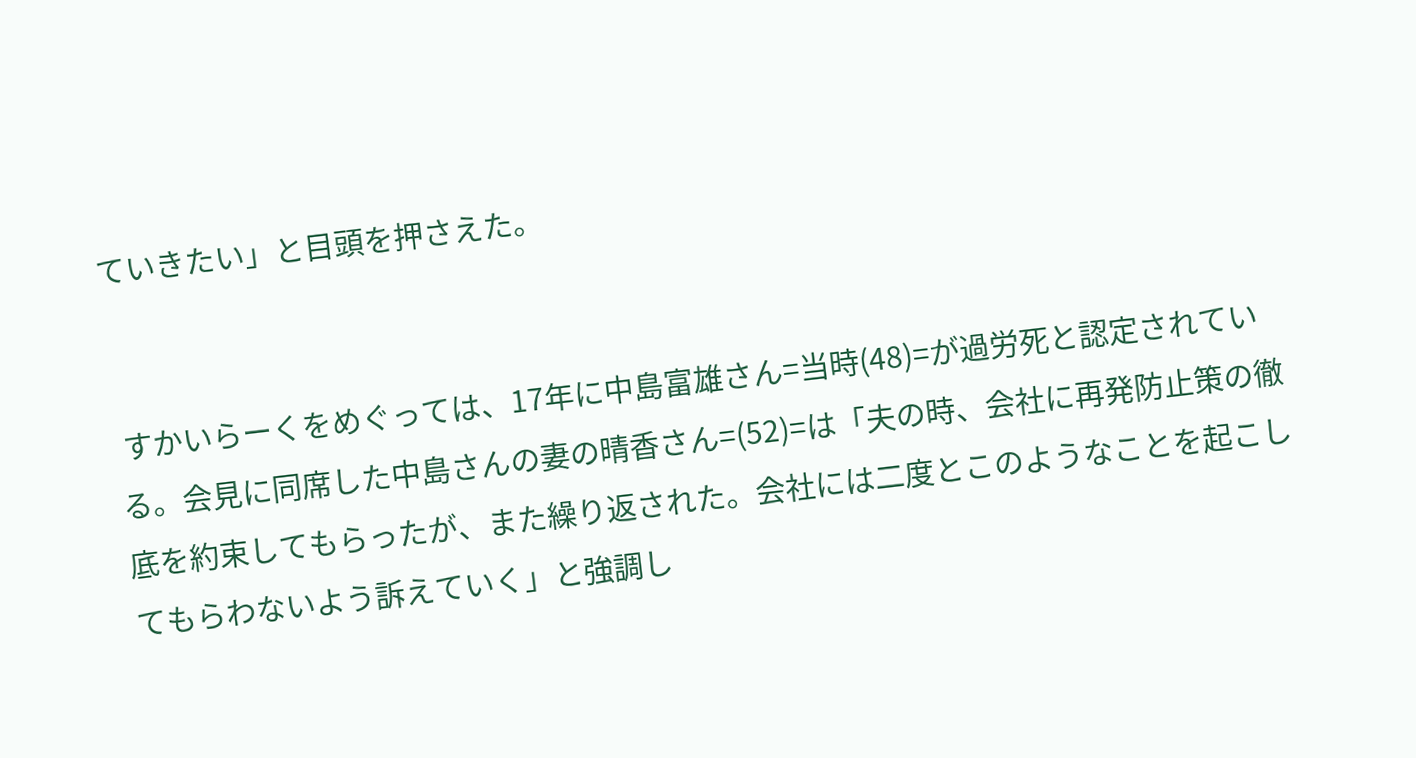ていきたい」と目頭を押さえた。


 すかいらーくをめぐっては、17年に中島富雄さん=当時(48)=が過労死と認定されている。会見に同席した中島さんの妻の晴香さん=(52)=は「夫の時、会社に再発防止策の徹底を約束してもらったが、また繰り返された。会社には二度とこのようなことを起こしてもらわないよう訴えていく」と強調し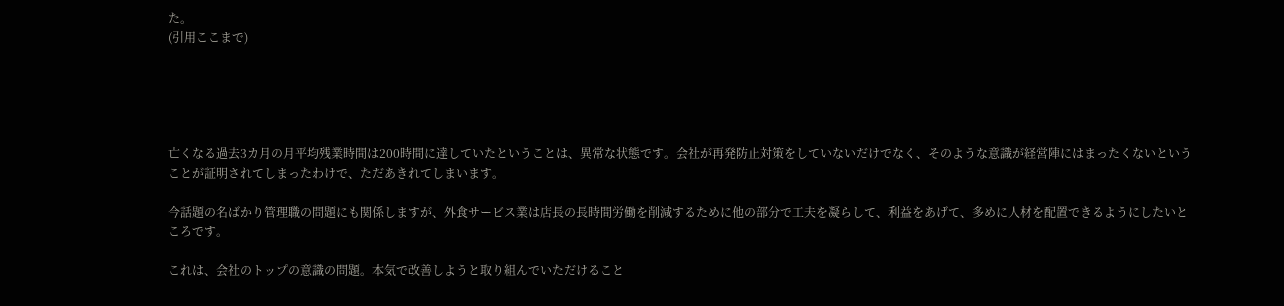た。
(引用ここまで)





亡くなる過去3カ月の月平均残業時間は200時間に達していたということは、異常な状態です。会社が再発防止対策をしていないだけでなく、そのような意識が経営陣にはまったくないということが証明されてしまったわけで、ただあきれてしまいます。

今話題の名ばかり管理職の問題にも関係しますが、外食サービス業は店長の長時間労働を削減するために他の部分で工夫を凝らして、利益をあげて、多めに人材を配置できるようにしたいところです。

これは、会社のトップの意識の問題。本気で改善しようと取り組んでいただけること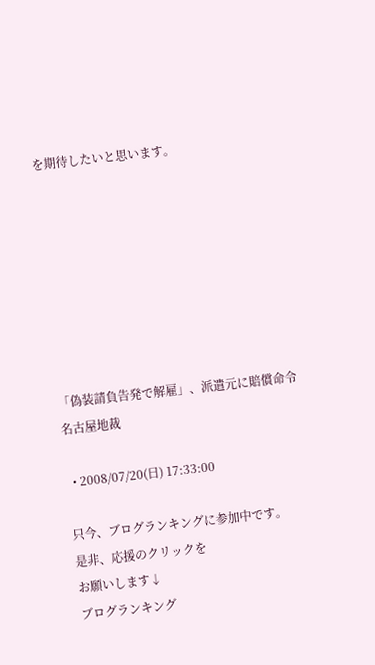を期待したいと思います。








「偽装請負告発で解雇」、派遣元に賠償命令 名古屋地裁

  • 2008/07/20(日) 17:33:00

只今、ブログランキングに参加中です。
是非、応援のクリックを
お願いします↓
ブログランキング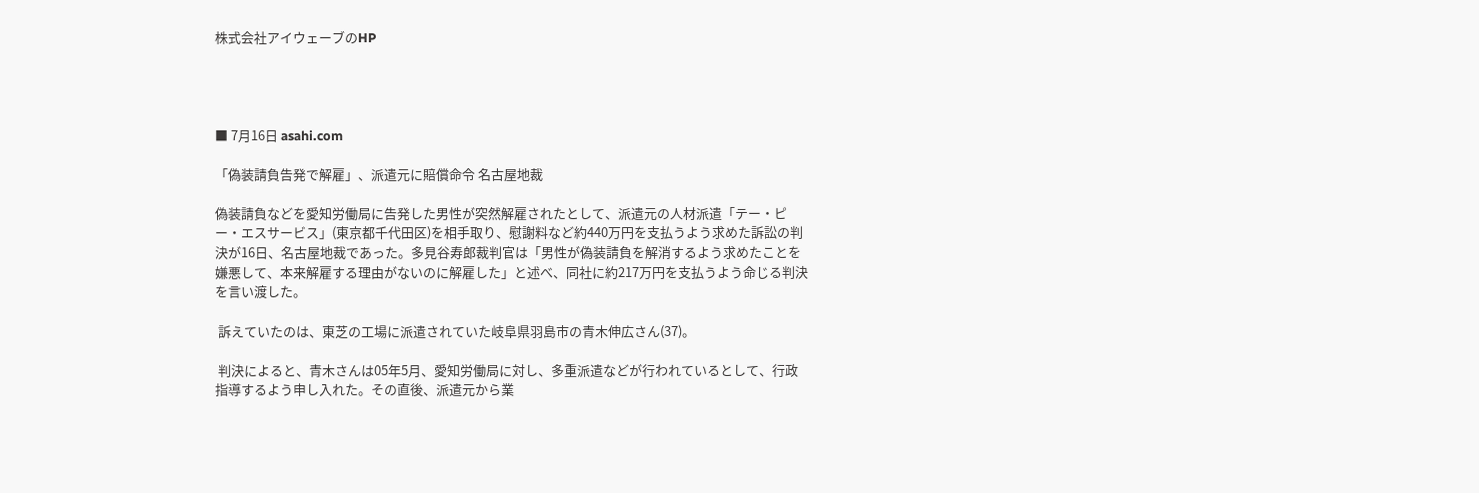株式会社アイウェーブのHP




■ 7月16日 asahi.com

「偽装請負告発で解雇」、派遣元に賠償命令 名古屋地裁

偽装請負などを愛知労働局に告発した男性が突然解雇されたとして、派遣元の人材派遣「テー・ピー・エスサービス」(東京都千代田区)を相手取り、慰謝料など約440万円を支払うよう求めた訴訟の判決が16日、名古屋地裁であった。多見谷寿郎裁判官は「男性が偽装請負を解消するよう求めたことを嫌悪して、本来解雇する理由がないのに解雇した」と述べ、同社に約217万円を支払うよう命じる判決を言い渡した。

 訴えていたのは、東芝の工場に派遣されていた岐阜県羽島市の青木伸広さん(37)。

 判決によると、青木さんは05年5月、愛知労働局に対し、多重派遣などが行われているとして、行政指導するよう申し入れた。その直後、派遣元から業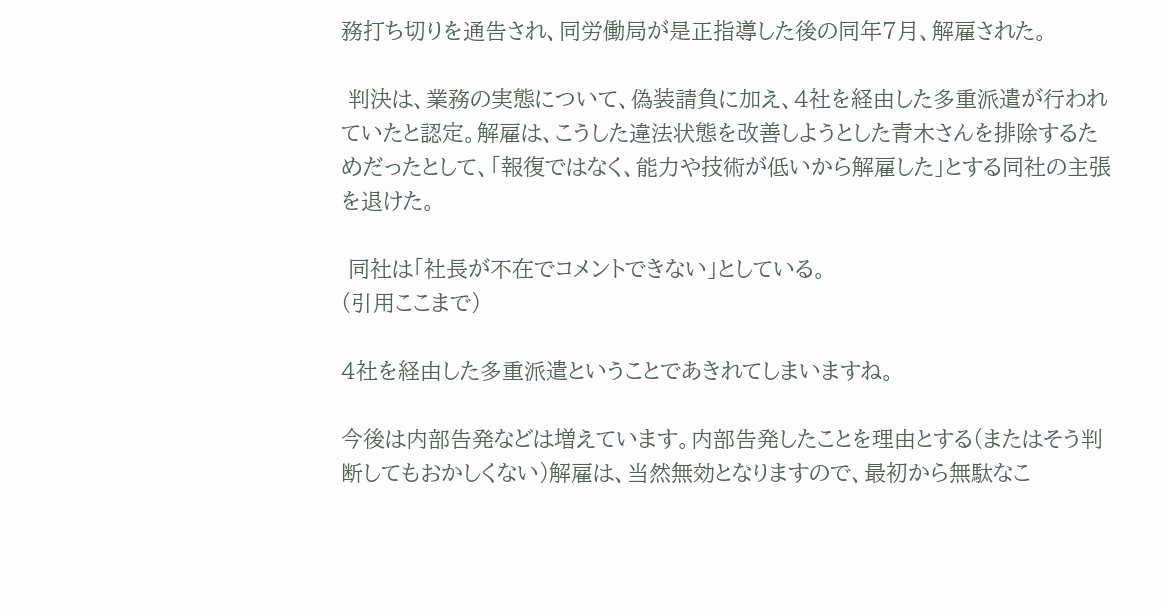務打ち切りを通告され、同労働局が是正指導した後の同年7月、解雇された。

 判決は、業務の実態について、偽装請負に加え、4社を経由した多重派遣が行われていたと認定。解雇は、こうした違法状態を改善しようとした青木さんを排除するためだったとして、「報復ではなく、能力や技術が低いから解雇した」とする同社の主張を退けた。

 同社は「社長が不在でコメントできない」としている。
(引用ここまで)

4社を経由した多重派遣ということであきれてしまいますね。

今後は内部告発などは増えています。内部告発したことを理由とする(またはそう判断してもおかしくない)解雇は、当然無効となりますので、最初から無駄なこ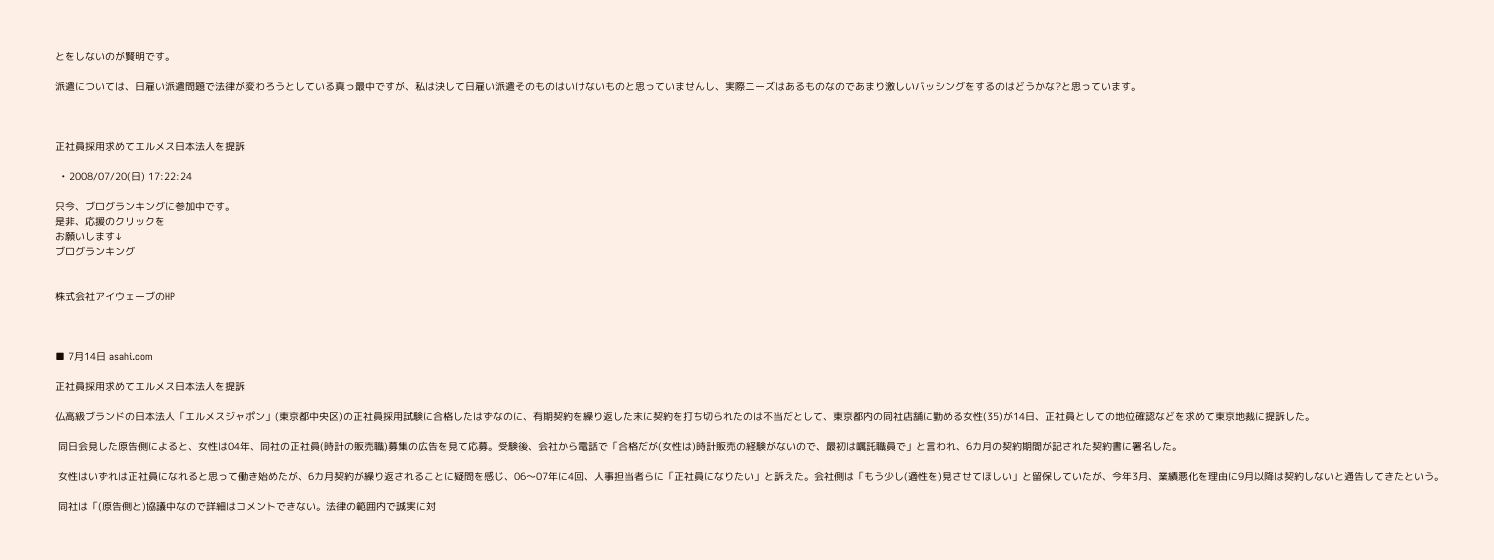とをしないのが賢明です。

派遣については、日雇い派遣問題で法律が変わろうとしている真っ最中ですが、私は決して日雇い派遣そのものはいけないものと思っていませんし、実際ニーズはあるものなのであまり激しいバッシングをするのはどうかな?と思っています。



正社員採用求めてエルメス日本法人を提訴

  • 2008/07/20(日) 17:22:24

只今、ブログランキングに参加中です。
是非、応援のクリックを
お願いします↓
ブログランキング


株式会社アイウェーブのHP



■ 7月14日 asahi.com

正社員採用求めてエルメス日本法人を提訴

仏高級ブランドの日本法人「エルメスジャポン」(東京都中央区)の正社員採用試験に合格したはずなのに、有期契約を繰り返した末に契約を打ち切られたのは不当だとして、東京都内の同社店舗に勤める女性(35)が14日、正社員としての地位確認などを求めて東京地裁に提訴した。

 同日会見した原告側によると、女性は04年、同社の正社員(時計の販売職)募集の広告を見て応募。受験後、会社から電話で「合格だが(女性は)時計販売の経験がないので、最初は嘱託職員で」と言われ、6カ月の契約期間が記された契約書に署名した。

 女性はいずれは正社員になれると思って働き始めたが、6カ月契約が繰り返されることに疑問を感じ、06〜07年に4回、人事担当者らに「正社員になりたい」と訴えた。会社側は「もう少し(適性を)見させてほしい」と留保していたが、今年3月、業績悪化を理由に9月以降は契約しないと通告してきたという。

 同社は「(原告側と)協議中なので詳細はコメントできない。法律の範囲内で誠実に対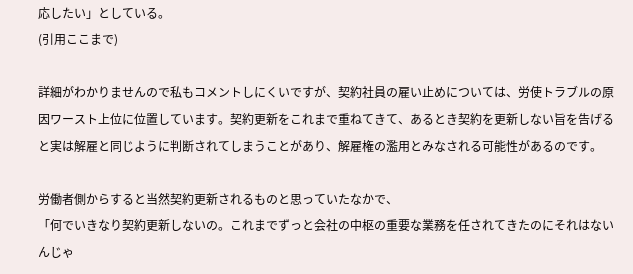応したい」としている。
(引用ここまで)

詳細がわかりませんので私もコメントしにくいですが、契約社員の雇い止めについては、労使トラブルの原因ワースト上位に位置しています。契約更新をこれまで重ねてきて、あるとき契約を更新しない旨を告げると実は解雇と同じように判断されてしまうことがあり、解雇権の濫用とみなされる可能性があるのです。

労働者側からすると当然契約更新されるものと思っていたなかで、
「何でいきなり契約更新しないの。これまでずっと会社の中枢の重要な業務を任されてきたのにそれはないんじゃ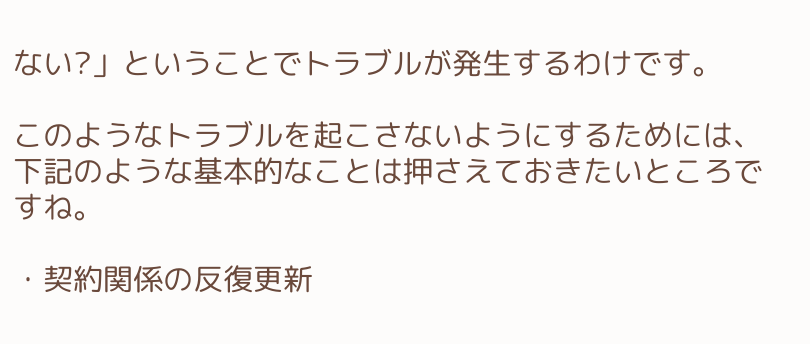ない?」ということでトラブルが発生するわけです。

このようなトラブルを起こさないようにするためには、下記のような基本的なことは押さえておきたいところですね。

・契約関係の反復更新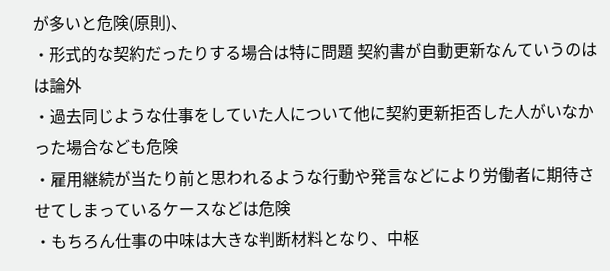が多いと危険(原則)、
・形式的な契約だったりする場合は特に問題 契約書が自動更新なんていうのはは論外
・過去同じような仕事をしていた人について他に契約更新拒否した人がいなかった場合なども危険
・雇用継続が当たり前と思われるような行動や発言などにより労働者に期待させてしまっているケースなどは危険
・もちろん仕事の中味は大きな判断材料となり、中枢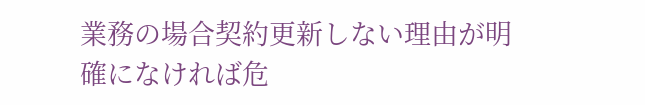業務の場合契約更新しない理由が明確になければ危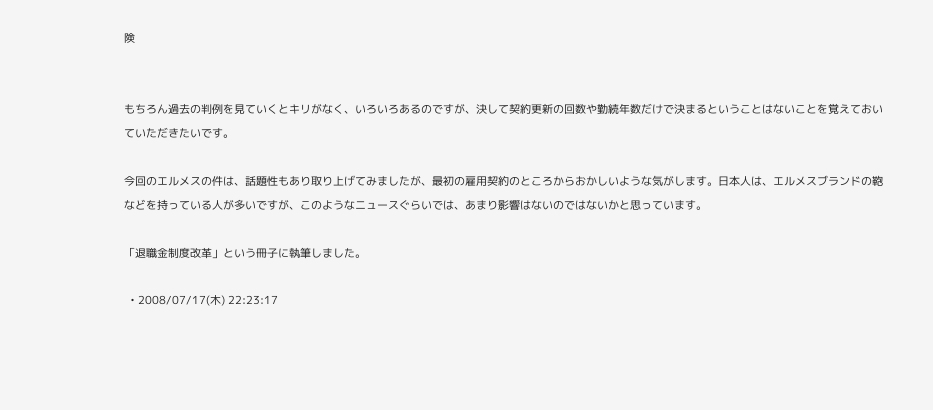険


もちろん過去の判例を見ていくとキリがなく、いろいろあるのですが、決して契約更新の回数や勤続年数だけで決まるということはないことを覚えておいていただきたいです。

今回のエルメスの件は、話題性もあり取り上げてみましたが、最初の雇用契約のところからおかしいような気がします。日本人は、エルメスブランドの鞄などを持っている人が多いですが、このようなニュースぐらいでは、あまり影響はないのではないかと思っています。

「退職金制度改革」という冊子に執筆しました。

  • 2008/07/17(木) 22:23:17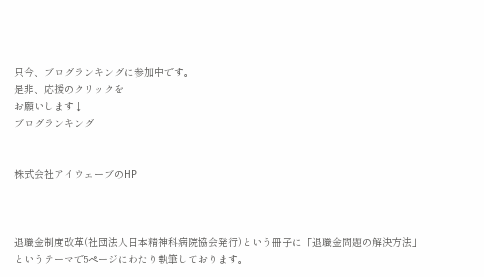只今、ブログランキングに参加中です。
是非、応援のクリックを
お願いします↓
ブログランキング


株式会社アイウェーブのHP



退職金制度改革(社団法人日本精神科病院協会発行)という冊子に「退職金問題の解決方法」というテーマで5ページにわたり執筆しております。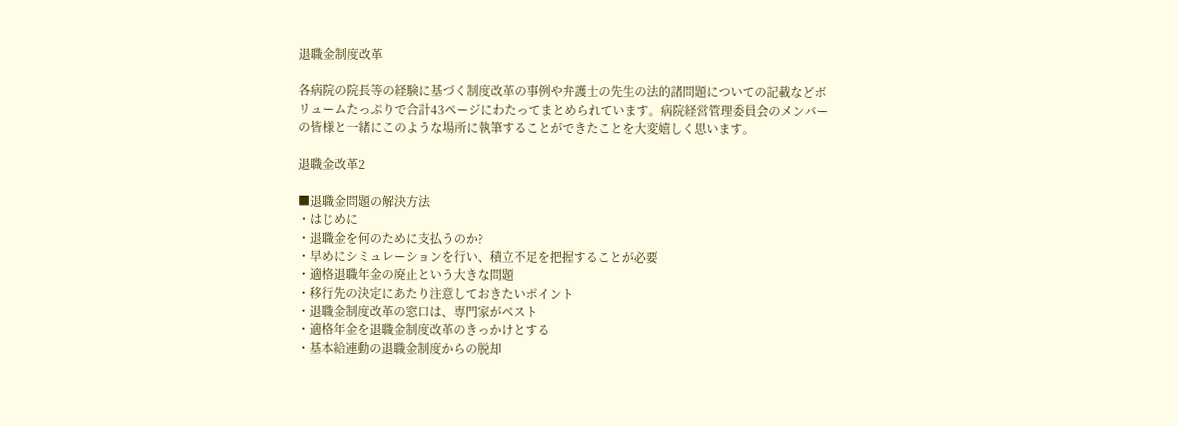退職金制度改革

各病院の院長等の経験に基づく制度改革の事例や弁護士の先生の法的諸問題についての記載などボリュームたっぷりで合計43ページにわたってまとめられています。病院経営管理委員会のメンバーの皆様と一緒にこのような場所に執筆することができたことを大変嬉しく思います。

退職金改革2

■退職金問題の解決方法
・はじめに
・退職金を何のために支払うのか?
・早めにシミュレーションを行い、積立不足を把握することが必要
・適格退職年金の廃止という大きな問題
・移行先の決定にあたり注意しておきたいポイント
・退職金制度改革の窓口は、専門家がベスト
・適格年金を退職金制度改革のきっかけとする
・基本給連動の退職金制度からの脱却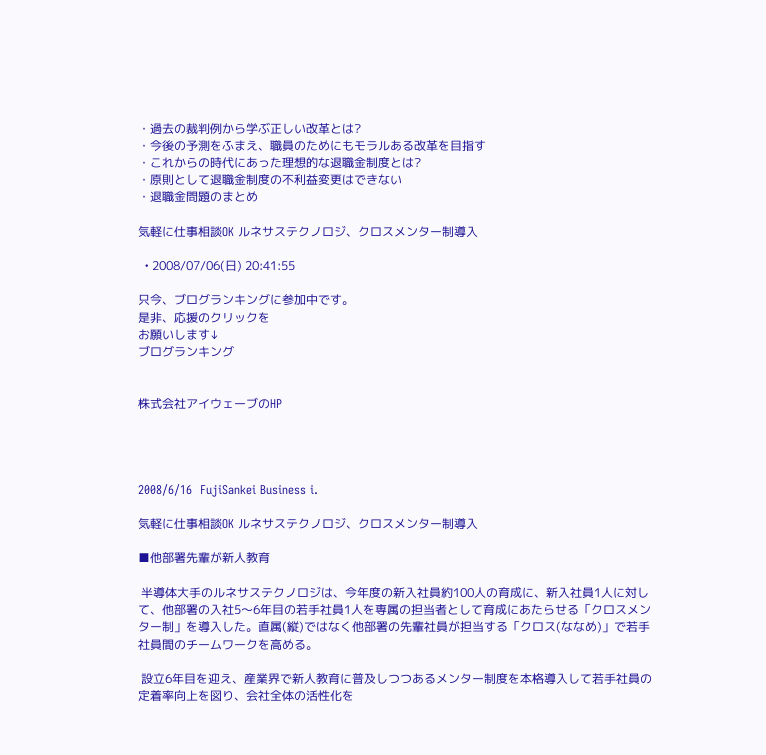・過去の裁判例から学ぶ正しい改革とは?
・今後の予測をふまえ、職員のためにもモラルある改革を目指す
・これからの時代にあった理想的な退職金制度とは?
・原則として退職金制度の不利益変更はできない
・退職金問題のまとめ

気軽に仕事相談OK ルネサステクノロジ、クロスメンター制導入

  • 2008/07/06(日) 20:41:55

只今、ブログランキングに参加中です。
是非、応援のクリックを
お願いします↓
ブログランキング


株式会社アイウェーブのHP




2008/6/16  FujiSankei Business i.

気軽に仕事相談OK ルネサステクノロジ、クロスメンター制導入

■他部署先輩が新人教育

 半導体大手のルネサステクノロジは、今年度の新入社員約100人の育成に、新入社員1人に対して、他部署の入社5〜6年目の若手社員1人を専属の担当者として育成にあたらせる「クロスメンター制」を導入した。直属(縦)ではなく他部署の先輩社員が担当する「クロス(ななめ)」で若手社員間のチームワークを高める。

 設立6年目を迎え、産業界で新人教育に普及しつつあるメンター制度を本格導入して若手社員の定着率向上を図り、会社全体の活性化を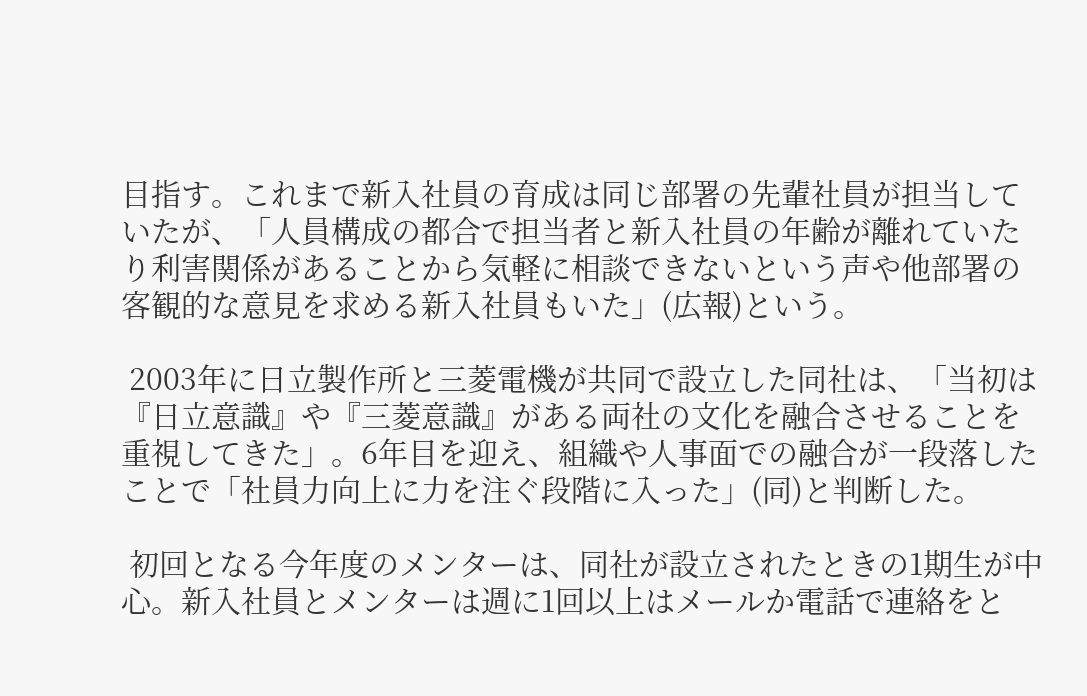目指す。これまで新入社員の育成は同じ部署の先輩社員が担当していたが、「人員構成の都合で担当者と新入社員の年齢が離れていたり利害関係があることから気軽に相談できないという声や他部署の客観的な意見を求める新入社員もいた」(広報)という。

 2003年に日立製作所と三菱電機が共同で設立した同社は、「当初は『日立意識』や『三菱意識』がある両社の文化を融合させることを重視してきた」。6年目を迎え、組織や人事面での融合が一段落したことで「社員力向上に力を注ぐ段階に入った」(同)と判断した。

 初回となる今年度のメンターは、同社が設立されたときの1期生が中心。新入社員とメンターは週に1回以上はメールか電話で連絡をと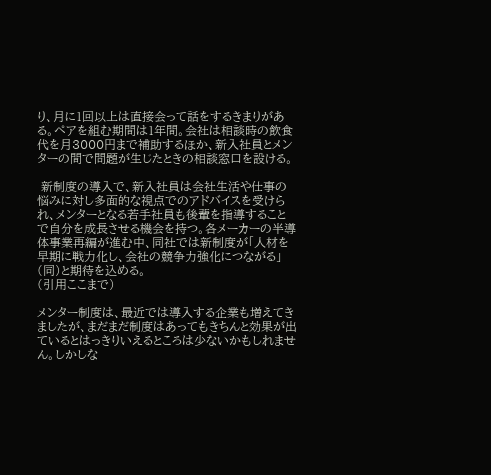り、月に1回以上は直接会って話をするきまりがある。ペアを組む期間は1年間。会社は相談時の飲食代を月3000円まで補助するほか、新入社員とメンターの間で問題が生じたときの相談窓口を設ける。

 新制度の導入で、新入社員は会社生活や仕事の悩みに対し多面的な視点でのアドバイスを受けられ、メンターとなる若手社員も後輩を指導することで自分を成長させる機会を持つ。各メーカーの半導体事業再編が進む中、同社では新制度が「人材を早期に戦力化し、会社の競争力強化につながる」(同)と期待を込める。
(引用ここまで)

メンター制度は、最近では導入する企業も増えてきましたが、まだまだ制度はあってもきちんと効果が出ているとはっきりいえるところは少ないかもしれません。しかしな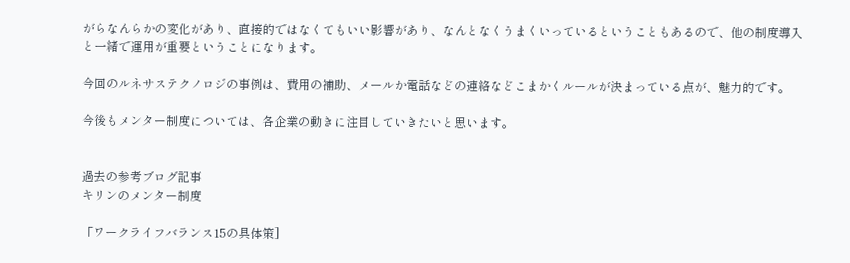がらなんらかの変化があり、直接的ではなくてもいい影響があり、なんとなくうまくいっているということもあるので、他の制度導入と一緒で運用が重要ということになります。

今回のルネサステクノロジの事例は、費用の補助、メールか電話などの連絡などこまかくルールが決まっている点が、魅力的です。

今後もメンター制度については、各企業の動きに注目していきたいと思います。


過去の参考ブログ記事
キリンのメンター制度

「ワークライフバランス15の具体策]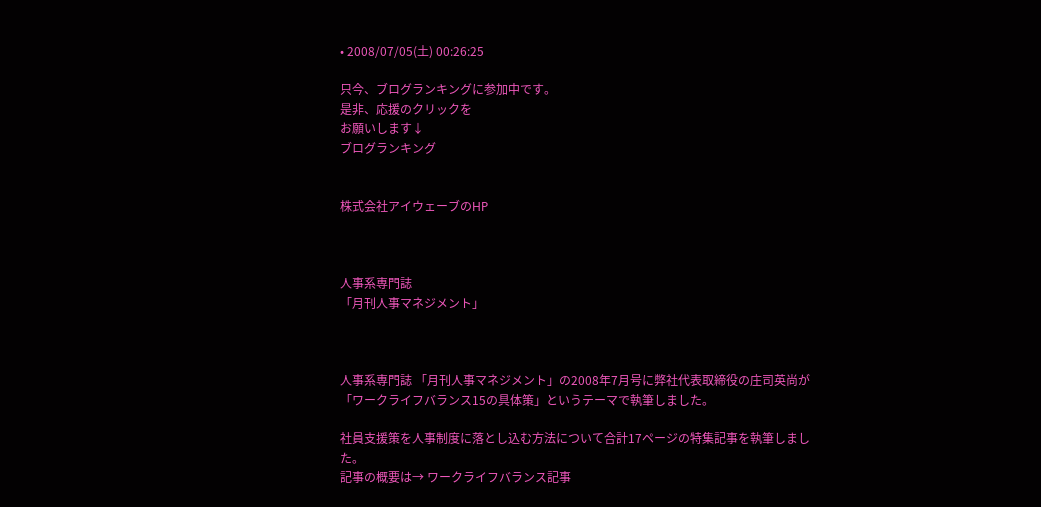• 2008/07/05(土) 00:26:25

只今、ブログランキングに参加中です。
是非、応援のクリックを
お願いします↓
ブログランキング


株式会社アイウェーブのHP



人事系専門誌
「月刊人事マネジメント」



人事系専門誌 「月刊人事マネジメント」の2008年7月号に弊社代表取締役の庄司英尚が「ワークライフバランス15の具体策」というテーマで執筆しました。

社員支援策を人事制度に落とし込む方法について合計17ページの特集記事を執筆しました。
記事の概要は→ ワークライフバランス記事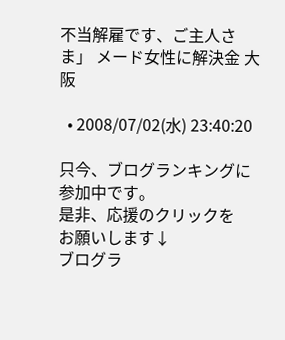不当解雇です、ご主人さま」 メード女性に解決金 大阪

  • 2008/07/02(水) 23:40:20

只今、ブログランキングに参加中です。
是非、応援のクリックを
お願いします↓
ブログラ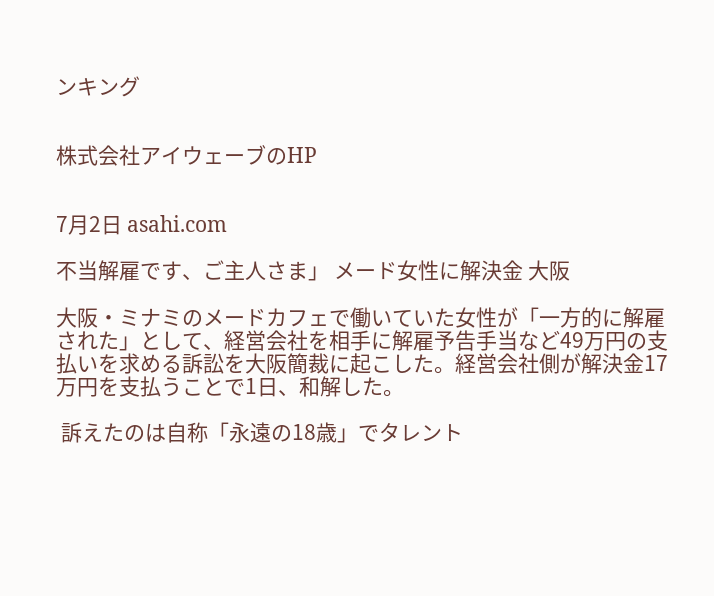ンキング


株式会社アイウェーブのHP


7月2日 asahi.com

不当解雇です、ご主人さま」 メード女性に解決金 大阪

大阪・ミナミのメードカフェで働いていた女性が「一方的に解雇された」として、経営会社を相手に解雇予告手当など49万円の支払いを求める訴訟を大阪簡裁に起こした。経営会社側が解決金17万円を支払うことで1日、和解した。

 訴えたのは自称「永遠の18歳」でタレント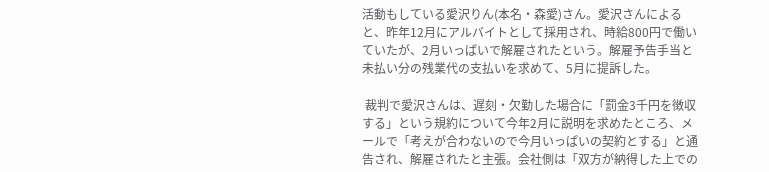活動もしている愛沢りん(本名・森愛)さん。愛沢さんによると、昨年12月にアルバイトとして採用され、時給800円で働いていたが、2月いっぱいで解雇されたという。解雇予告手当と未払い分の残業代の支払いを求めて、5月に提訴した。

 裁判で愛沢さんは、遅刻・欠勤した場合に「罰金3千円を徴収する」という規約について今年2月に説明を求めたところ、メールで「考えが合わないので今月いっぱいの契約とする」と通告され、解雇されたと主張。会社側は「双方が納得した上での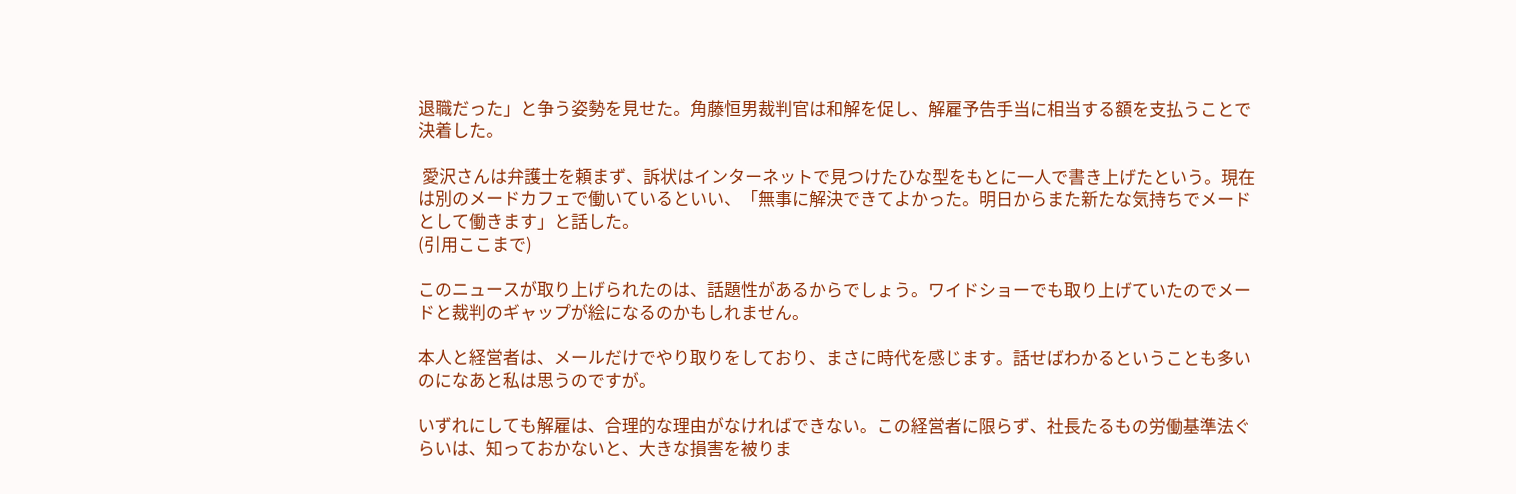退職だった」と争う姿勢を見せた。角藤恒男裁判官は和解を促し、解雇予告手当に相当する額を支払うことで決着した。

 愛沢さんは弁護士を頼まず、訴状はインターネットで見つけたひな型をもとに一人で書き上げたという。現在は別のメードカフェで働いているといい、「無事に解決できてよかった。明日からまた新たな気持ちでメードとして働きます」と話した。
(引用ここまで)

このニュースが取り上げられたのは、話題性があるからでしょう。ワイドショーでも取り上げていたのでメードと裁判のギャップが絵になるのかもしれません。

本人と経営者は、メールだけでやり取りをしており、まさに時代を感じます。話せばわかるということも多いのになあと私は思うのですが。

いずれにしても解雇は、合理的な理由がなければできない。この経営者に限らず、社長たるもの労働基準法ぐらいは、知っておかないと、大きな損害を被りま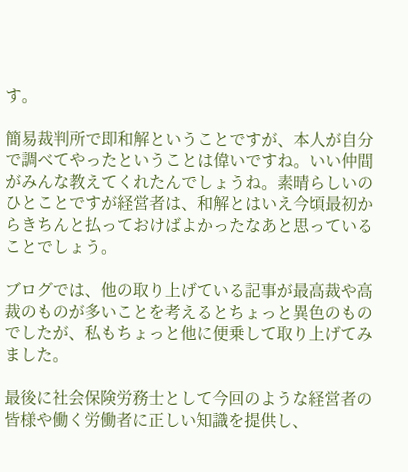す。

簡易裁判所で即和解ということですが、本人が自分で調べてやったということは偉いですね。いい仲間がみんな教えてくれたんでしょうね。素晴らしいのひとことですが経営者は、和解とはいえ今頃最初からきちんと払っておけばよかったなあと思っていることでしょう。

ブログでは、他の取り上げている記事が最高裁や高裁のものが多いことを考えるとちょっと異色のものでしたが、私もちょっと他に便乗して取り上げてみました。

最後に社会保険労務士として今回のような経営者の皆様や働く労働者に正しい知識を提供し、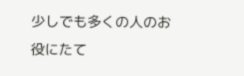少しでも多くの人のお役にたて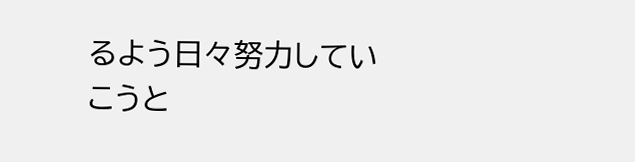るよう日々努力していこうと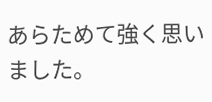あらためて強く思いました。